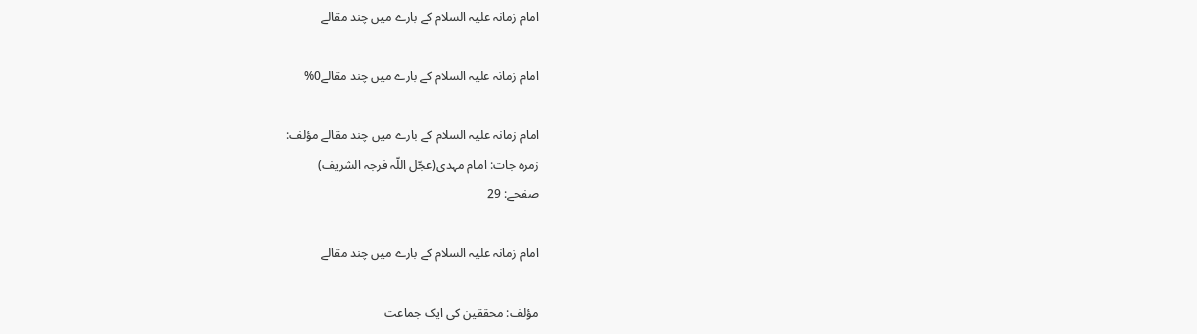امام زمانہ علیہ السلام کے بارے میں چند مقالے

امام زمانہ علیہ السلام کے بارے میں چند مقالے0%

امام زمانہ علیہ السلام کے بارے میں چند مقالے مؤلف:
زمرہ جات: امام مہدی(عجّل اللّہ فرجہ الشریف)
صفحے: 29

امام زمانہ علیہ السلام کے بارے میں چند مقالے

مؤلف: محققین کی ایک جماعت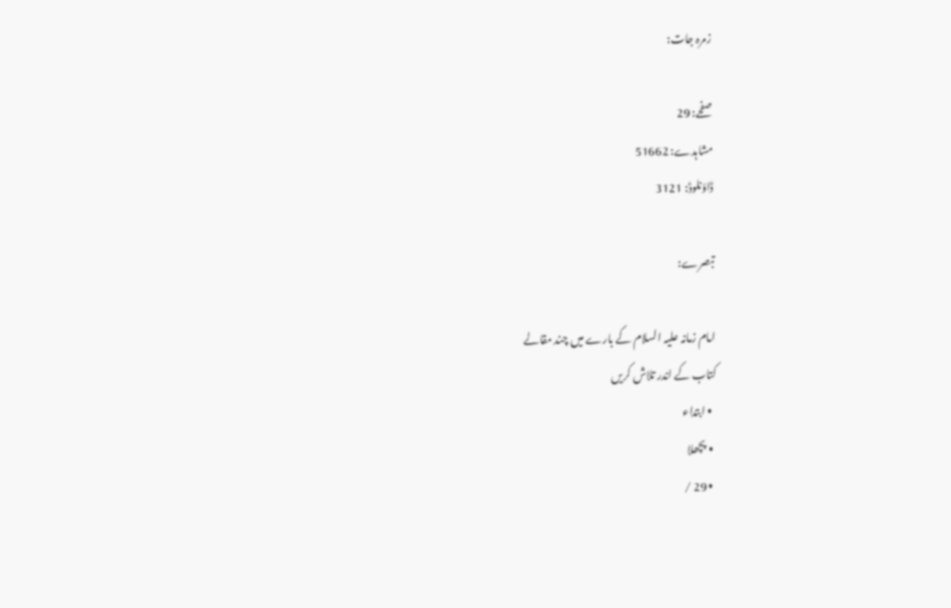زمرہ جات:

صفحے: 29
مشاہدے: 51662
ڈاؤنلوڈ: 3121

تبصرے:

امام زمانہ علیہ السلام کے بارے میں چند مقالے
کتاب کے اندر تلاش کریں
  • ابتداء
  • پچھلا
  • 29 /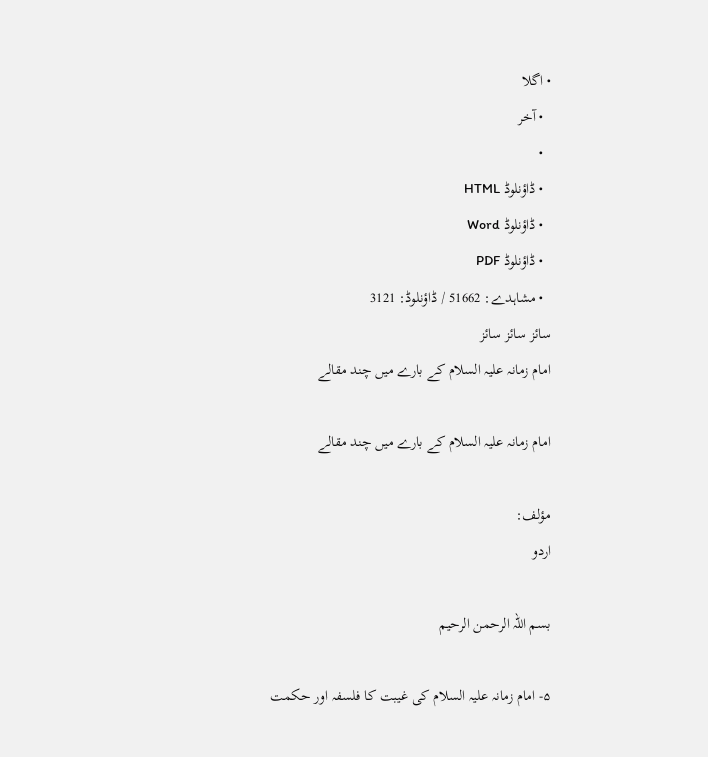• اگلا
  • آخر
  •
  • ڈاؤنلوڈ HTML
  • ڈاؤنلوڈ Word
  • ڈاؤنلوڈ PDF
  • مشاہدے: 51662 / ڈاؤنلوڈ: 3121
سائز سائز سائز
امام زمانہ علیہ السلام کے بارے میں چند مقالے

امام زمانہ علیہ السلام کے بارے میں چند مقالے

مؤلف:
اردو

بسم اللہ الرحمن الرحیم

۵- امام زمانہ علیہ السلام کی غیبت کا فلسفہ اور حکمت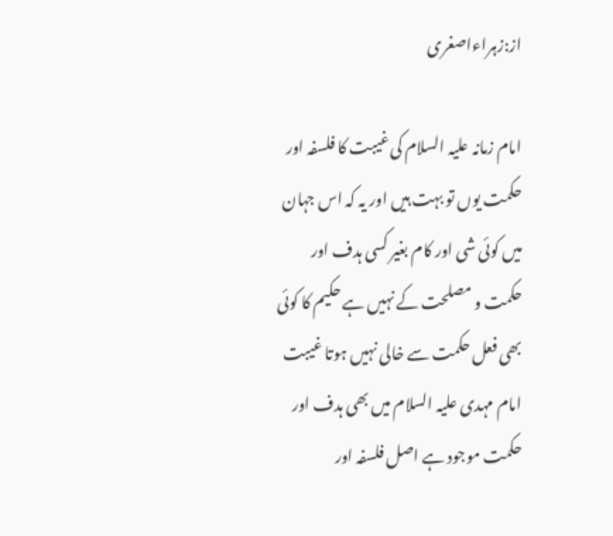از:زہراءاصغری

امام زمانہ علیہ السلام کی غیبت کا فلسفہ اور حکمت یوں تو بہت ہیں اور یہ کہ اس جہان میں کوئی شی اور کام بغیر کسی ہدف اور حکمت و مصلحت کے نہیں ہے حکیم کا کوئی بھی فعل حکمت سے خالی نہیں ہوتا غیبت امام مہدی علیہ السلام میں بھی ہدف اور حکمت موجود ہے اصل فلسفہ اور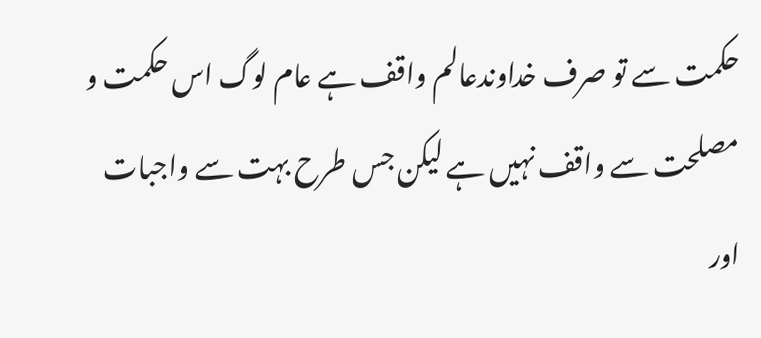حکمت سے تو صرف خداوندعالم واقف ہے عام لوگ اس حکمت و مصلحت سے واقف نہیں ہے لیکن جس طرح بہت سے واجبات اور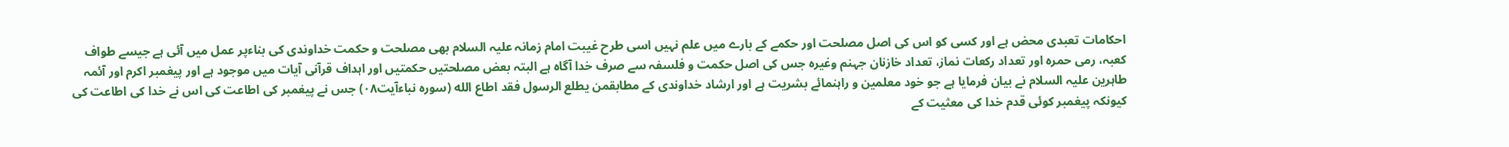احکامات تعبدی محض ہے اور کسی کو اس کی اصل مصلحت اور حکمے کے بارے میں علم نہیں اسی طرح غیبت امام زمانہ علیہ السلام بھی مصلحت و حکمت خداوندی کی بناءپر عمل میں آئی ہے جیسے طواف کعبہ، رمی حمرہ اور تعداد رکعات نماز، تعداد خازنان جہنم وغیرہ جس کی اصل حکمت و فلسفہ سے صرف خدا آگاہ ہے البتہ بعض مصلحتیں حکمتیں اور اہداف قرآنی آیات میں موجود ہے اور پیغمبر اکرم اور آئمہ طاہرین علیہ السلام نے بیان فرمایا ہے جو خود معلمین و راہنمائے بشریت ہے اور ارشاد خداوندی کے مطابقمن یطلع الرسول فقد اطاع الله (سورہ نباءآیت۰۸) جس نے پیغمبر کی اطاعت کی اس نے خدا کی اطاعت کی کیونکہ پیغمبر کوئی قدم خدا کی معثیت کے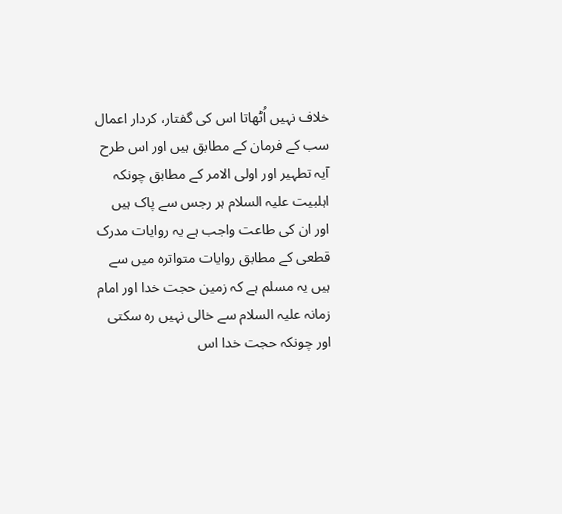خلاف نہیں اُٹھاتا اس کی گفتار، کردار اعمال سب کے فرمان کے مطابق ہیں اور اس طرح آیہ تطہیر اور اولی الامر کے مطابق چونکہ اہلبیت علیہ السلام ہر رجس سے پاک ہیں اور ان کی طاعت واجب ہے یہ روایات مدرک قطعی کے مطابق روایات متواترہ میں سے ہیں یہ مسلم ہے کہ زمین حجت خدا اور امام زمانہ علیہ السلام سے خالی نہیں رہ سکتی اور چونکہ حجت خدا اس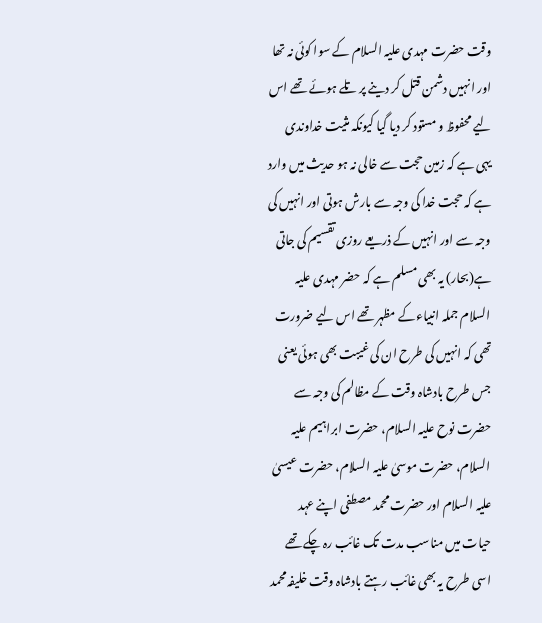وقت حضرت مہدی علیہ السلام کے سوا کوئی نہ تھا اور انہیں دشمن قتل کر دینے پر تلے ہوئے تھے اس لیے محفوظ و مستود کر دیا گیا کیونکہ مثیت خداوندی یہی ہے کہ زمین حجت سے خالی نہ ہو حدیث میں وارد ہے کہ حجت خدا کی وجہ سے بارش ہوتی اور انہیں کی وجہ سے اور انہیں کے ذریعے روزی تقسیم کی جاتی ہے(بحار) یہ بھی مسلم ہے کہ حضر مہدی علیہ السلام جملہ انبیاءکے مظہر تھے اس لیے ضرورت تھی کہ انہیں کی طرح ان کی غیبت بھی ہوئی یعنی جس طرح بادشاہ وقت کے مظالم کی وجہ سے حضرت نوح علیہ السلام، حضرت ابراہیم علیہ السلام، حضرت موسیٰ علیہ السلام، حضرت عیسیٰ علیہ السلام اور حضرت محمد مصطفی اپنے عہد حیات میں مناسب مدت تک غائب رہ چکے تھے اسی طرح یہ بھی غائب رہتے بادشاہ وقت خلیفہ محمد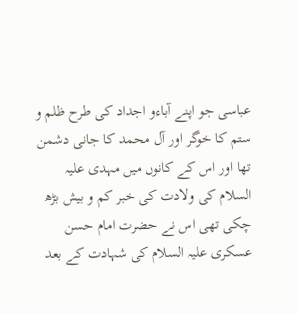عباسی جو اپنے آباءو اجداد کی طرح ظلم و ستم کا خوگر اور آل محمد کا جانی دشمن تھا اور اس کے کانوں میں مہدی علیہ السلام کی ولادت کی خبر کم و بیش بڑھ چکی تھی اس نے حضرت امام حسن عسکری علیہ السلام کی شہادت کے بعد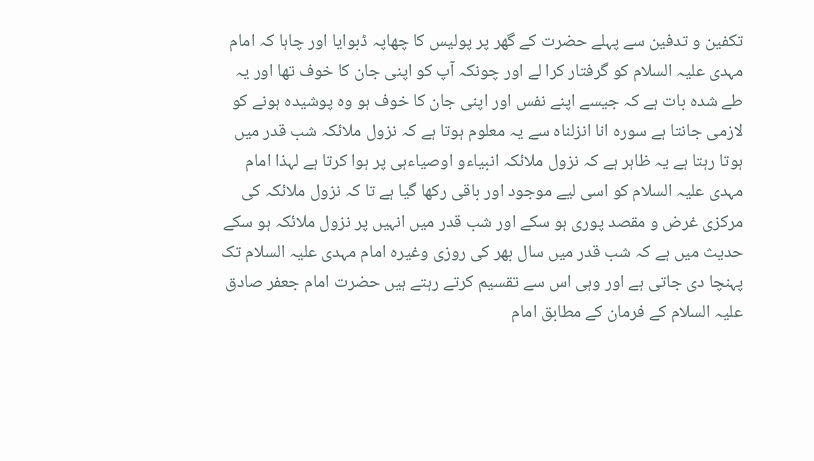تکفین و تدفین سے پہلے حضرت کے گھر پر پولیس کا چھاپہ ڈبوایا اور چاہا کہ امام مہدی علیہ السلام کو گرفتار کرا لے اور چونکہ آپ کو اپنی جان کا خوف تھا اور یہ طے شدہ بات ہے کہ جیسے اپنے نفس اور اپنی جان کا خوف ہو وہ پوشیدہ ہونے کو لازمی جانتا ہے سورہ انا انزلناہ سے یہ معلوم ہوتا ہے کہ نزول ملائکہ شب قدر میں ہوتا رہتا ہے یہ ظاہر ہے کہ نزول ملائکہ انبیاءو اوصیاءہی پر ہوا کرتا ہے لہذا امام مہدی علیہ السلام کو اسی لیے موجود اور باقی رکھا گیا ہے تا کہ نزول ملائکہ کی مرکزی غرض و مقصد پوری ہو سکے اور شب قدر میں انہیں پر نزول ملائکہ ہو سکے حدیث میں ہے کہ شب قدر میں سال بھر کی روزی وغیرہ امام مہدی علیہ السلام تک پہنچا دی جاتی ہے اور وہی اس سے تقسیم کرتے رہتے ہیں حضرت امام جعفر صادق علیہ السلام کے فرمان کے مطابق امام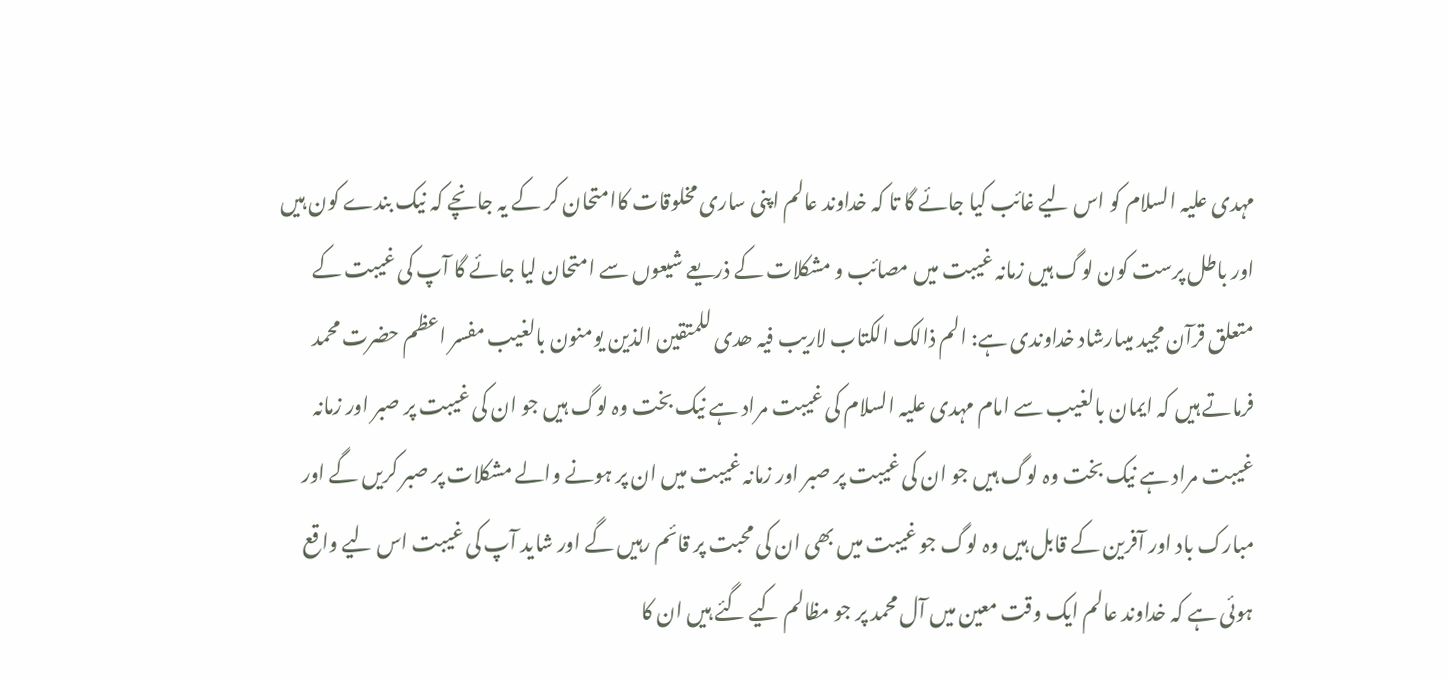مہدی علیہ السلام کو اس لیے غائب کیا جائے گا تا کہ خداوند عالم اپنی ساری مخلوقات کاامتحان کر کے یہ جانچے کہ نیک بندے کون ہیں اور باطل پرست کون لوگ ہیں زمانہ غیبت میں مصائب و مشکلات کے ذریعے شیعوں سے امتحان لیا جائے گا آپ کی غیبت کے متعلق قرآن مجید میںارشاد خداوندی ہے: الم ذالک الکتاب لاریب فیہ ھدی للمتقین الذین یومنون بالغیب مفسر اعظم حضرت محمد فرماتے ہیں کہ ایمان بالغیب سے امام مہدی علیہ السلام کی غیبت مراد ہے نیک بخت وہ لوگ ہیں جو ان کی غیبت پر صبر اور زمانہ غیبت مراد ہے نیک بخت وہ لوگ ہیں جو ان کی غیبت پر صبر اور زمانہ غیبت میں ان پر ہونے والے مشکلات پر صبر کریں گے اور مبارک باد اور آفرین کے قابل ہیں وہ لوگ جو غیبت میں بھی ان کی محبت پر قائم رہیں گے اور شاید آپ کی غیبت اس لیے واقع ہوئی ہے کہ خداوند عالم ایک وقت معین میں آل محمد پر جو مظالم کیے گئے ہیں ان کا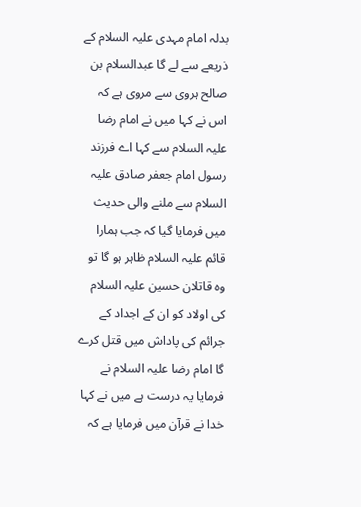بدلہ امام مہدی علیہ السلام کے ذریعے سے لے گا عبدالسلام بن صالح ہروی سے مروی ہے کہ اس نے کہا میں نے امام رضا علیہ السلام سے کہا اے فرزند رسول امام جعفر صادق علیہ السلام سے ملنے والی حدیث میں فرمایا گیا کہ جب ہمارا قائم علیہ السلام ظاہر ہو گا تو وہ قاتلان حسین علیہ السلام کی اولاد کو ان کے اجداد کے جرائم کی پاداش میں قتل کرے گا امام رضا علیہ السلام نے فرمایا یہ درست ہے میں نے کہا خدا نے قرآن میں فرمایا ہے کہ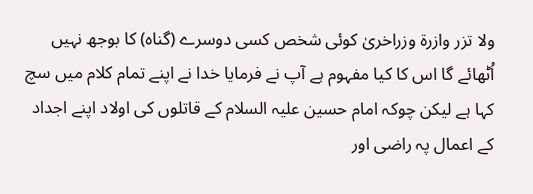ولا تزر وازرة وزراخریٰ کوئی شخص کسی دوسرے (گناہ) کا بوجھ نہیں اُٹھائے گا اس کا کیا مفہوم ہے آپ نے فرمایا خدا نے اپنے تمام کلام میں سچ کہا ہے لیکن چوکہ امام حسین علیہ السلام کے قاتلوں کی اولاد اپنے اجداد کے اعمال پہ راضی اور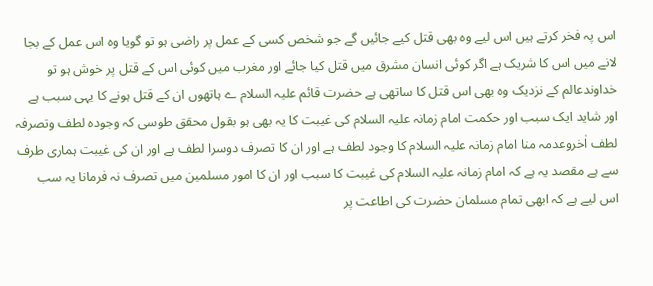اس پہ فخر کرتے ہیں اس لیے وہ بھی قتل کیے جائیں گے جو شخص کسی کے عمل پر راضی ہو تو گویا وہ اس عمل کے بجا لانے میں اس کا شریک ہے اگر کوئی انسان مشرق میں قتل کیا جائے اور مغرب میں کوئی اس کے قتل پر خوش ہو تو خداوندعالم کے نزدیک وہ بھی اس قتل کا ساتھی ہے حضرت قائم علیہ السلام ے ہاتھوں ان کے قتل ہونے کا یہی سبب ہے اور شاید ایک سبب اور حکمت امام زمانہ علیہ السلام کی غیبت کا یہ بھی ہو بقول محقق طوسی کہ وجودہ لطف وتصرفہ لطف اٰخروعدمہ منا امام زمانہ علیہ السلام کا وجود لطف ہے اور ان کا تصرف دوسرا لطف ہے اور ان کی غیبت ہماری طرف سے ہے مقصد یہ ہے کہ امام زمانہ علیہ السلام کی غیبت کا سبب اور ان کا امور مسلمین میں تصرف نہ فرمانا یہ سب اس لیے ہے کہ ابھی تمام مسلمان حضرت کی اطاعت پر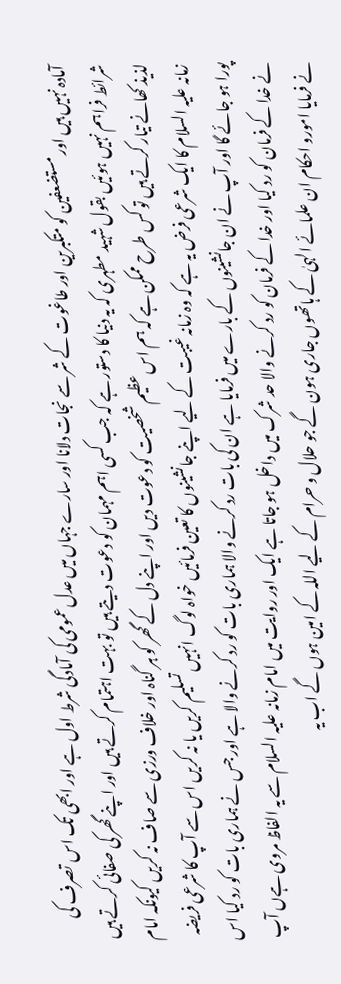آمادہ نہیں ہیں اور مستضعفین کو متکبرین اور طاغوت کے شر سے نجات دلانا اور سارے جہاں میں عدل عمومی کی آمادگی شرط اول ہے اور ابھی تک اس تصرف کی شرائط فراہم نہیں ہوئیں بقول شہید مطہری کہ یہ دنیا کا دستور ہے کہ جب کسی اہم مہمان کو دعوت دیتے ہیں تو بہت اہتمام کرتے ہیں اور اپنے گھر کی صفائی کرتے ہیں لذیذ کھانے تیار کرتے ہیں تو کس طرح ممکن ہے کہ ہم اس عظیم شخصیت کو دعوت دیں اور اپنے دل کے گھر کو ہر گناہ اور خلاف ورزی سے صاف نہ کریں کیونکہ امام زمانہ علیہ السلام کا ایک شرعی فرض یہ ہے کہ وہ زمانہ غیبت کے لیے اپنے جانشینوں کا تعین فرمائیں خواہ لوگ انہیں تسلیم کریں یا نہ کریں اس سے آپ کا شرعی فریضہ پورا ہو جائے گا اور آپ نے ان جانشینوں کے بارے میں فرمایا ہے ان کی بات رد کرنے والا ہماری بات کو رد کرنے والا ہے اور جس نے ہماری بات کو رد کیا اس نے خدا کے فرمان کو رد کیا اور خدا کے فرمان کو رد کرنے والا حد شرک میں داخل ہو جاتا ہے ایک اور روایت میں امام زمانہ علیہ السلام سے یہ الفاظ مروی ہےں آپ نے فرمایا امورو احکام ان علمائے الہیٰ کے ہاتھوں جاری ہون گے جو حلال و حرام کے لیے اللہ کے امین ہوں گے اب یہ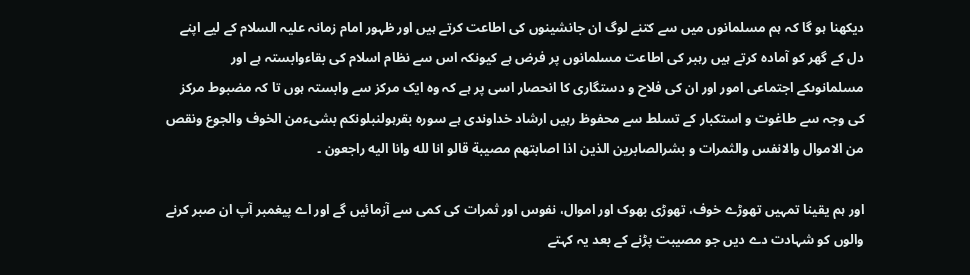دیکھنا ہو گا کہ ہم مسلمانوں میں سے کتنے لوگ ان جانشینوں کی اطاعت کرتے ہیں اور ظہور امام زمانہ علیہ السلام کے لیے اپنے دل کے گھر کو آمادہ کرتے ہیں رہبر کی اطاعت مسلمانوں پر فرض ہے کیونکہ اس سے نظام اسلام کی بقاءوابستہ ہے اور مسلمانوںکے اجتماعی امور اور ان کی فلاح و دستگاری کا انحصار اسی پر ہے کہ وہ ایک مرکز سے وابستہ ہوں تا کہ مضبوط مرکز کی وجہ سے طاغوت و استکبار کے تسلط سے محفوظ رہیں ارشاد خداوندی ہے سورہ بقرہولنبلونکم بشیءمن الخوف والجوع ونقص من الاموال والانفس والثمرات و بشرالصابرین الذین اذا اصابتهم مصیبة قالو انا لله وانا الیه راجعون ۔

اور ہم یقینا تمہیں تھوڑے خوف، تھوڑی بھوک اور اموال، نفوس اور ثمرات کی کمی سے آزمائیں گے اور اے پیغمبر آپ ان صبر کرنے والوں کو شہادت دے دیں جو مصیبت پڑنے کے بعد یہ کہتے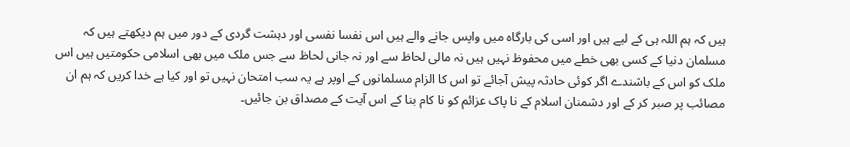ہیں کہ ہم اللہ ہی کے لیے ہیں اور اسی کی بارگاہ میں واپس جانے والے ہیں اس نفسا نفسی اور دہشت گردی کے دور میں ہم دیکھتے ہیں کہ مسلمان دنیا کے کسی بھی خطے میں محفوظ نہیں ہیں نہ مالی لحاظ سے اور نہ جانی لحاظ سے جس ملک میں بھی اسلامی حکومتیں ہیں اس ملک کو اس کے باشندے اگر کوئی حادثہ پیش آجائے تو اس کا الزام مسلمانوں کے اوپر ہے یہ سب امتحان نہیں تو اور کیا ہے خدا کریں کہ ہم ان مصائب پر صبر کر کے اور دشمنان اسلام کے نا پاک عزائم کو نا کام بنا کے اس آیت کے مصداق بن جائیں۔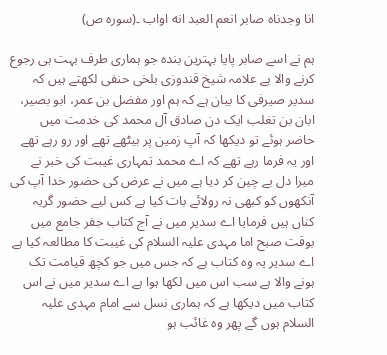انا وجدناه صابر انعم العبد انه اواب ۔(سورہ ص)

ہم نے اسے صابر پایا بہترین بندہ جو ہماری طرف بہت ہی رجوع کرنے والا ہے علامہ شیخ قندوزی بلخی حنفی لکھتے ہیں کہ سدیر صیرفی کا بیان ہے کہ ہم اور مفضل بن عمر، ابو بصیر، ابان بن تغلب ایک دن صادق آل محمد کی خدمت میں حاضر ہوئے تو دیکھا کہ آپ زمین پر بیٹھے تھے اور رو رہے تھے اور یہ فرما رہے تھے کہ اے محمد تمہاری غیبت کی خبر نے میرا دل بے چین کر دیا ہے میں نے عرض کی حضور خدا آپ کی آنکھوں کو کبھی نہ رولائے بات کیا ہے کس لیے حضور گریہ کناں ہیں فرمایا اے سدیر میں نے آج کتاب جفر جامع میں بوقت صبح اما مہدی علیہ السلام کی غیبت کا مطالعہ کیا ہے اے سدیر یہ وہ کتاب ہے کہ جس میں جو کچھ قیامت تک ہونے والا ہے سب اس میں لکھا ہوا ہے اے سدیر میں نے اس کتاب میں دیکھا ہے کہ ہماری نسل سے امام مہدی علیہ السلام ہوں گے پھر وہ غائب ہو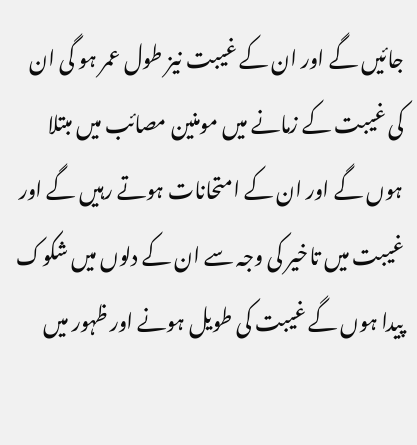جائیں گے اور ان کے غیبت نیز طول عمر ہو گی ان کی غیبت کے زمانے میں مومنین مصائب میں مبتلا ہوں گے اور ان کے امتحانات ہوتے رہیں گے اور غیبت میں تاخیر کی وجہ سے ان کے دلوں میں شکوک پیدا ہوں گے غیبت کی طویل ہونے اور ظہور میں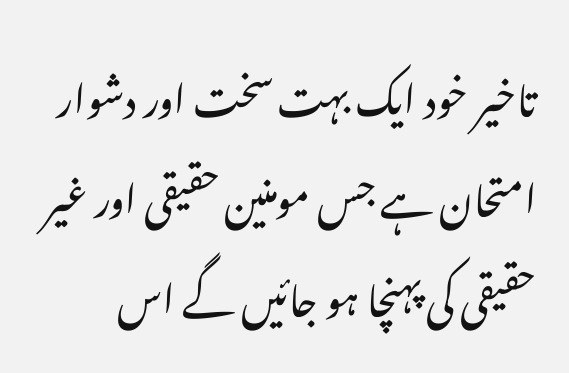تاخیر خود ایک بہت سخت اور دشوار امتحان ہے جس مومنین حقیقی اور غیر حقیقی کی پہنچا ہو جائیں گے اس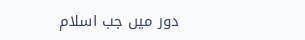دور میں جب اسلام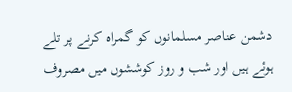دشمن عناصر مسلمانوں کو گمراہ کرنے پر تلے ہوئے ہیں اور شب و روز کوششوں میں مصروف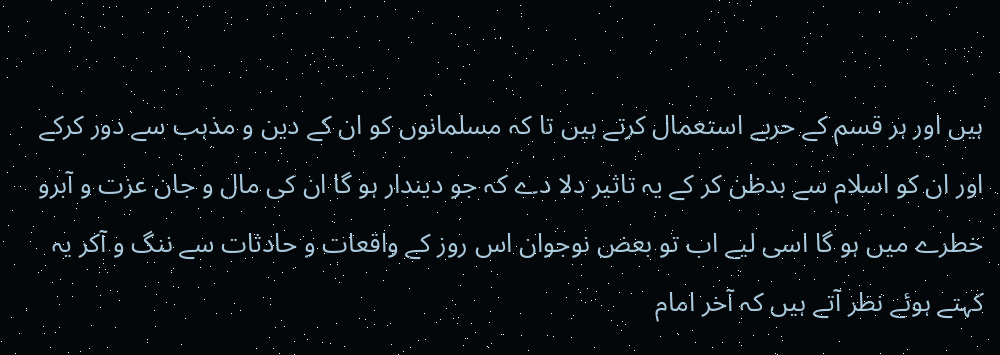ہیں اور ہر قسم کے حربے استعمال کرتے ہیں تا کہ مسلمانوں کو ان کے دین و مذہب سے دور کرکے اور ان کو اسلام سے بدظن کر کے یہ تاثیر دلا دے کہ جو دیندار ہو گا ان کی مال و جان عزت و آبرو خطرے میں ہو گا اسی لیے اب تو بعض نوجوان اس روز کے واقعات و حادثات سے ننگ و آکر یہ کہتے ہوئے نظر آتے ہیں کہ آخر امام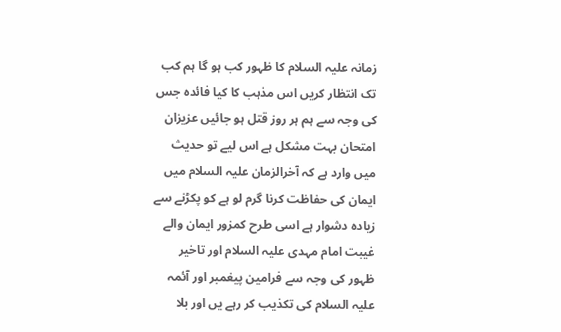زمانہ علیہ السلام کا ظہور کب ہو گا ہم کب تک انتظار کریں اس مذہب کا کیا فائدہ جس کی وجہ سے ہم ہر روز قتل ہو جائیں عزیزان امتحان بہت مشکل ہے اس لیے تو حدیث میں وارد ہے کہ آخرالزمان علیہ السلام میں ایمان کی حفاظت کرنا گرم لو ہے کو پکڑنے سے زیادہ دشوار ہے اسی طرح کمزور ایمان والے غیبت امام مہدی علیہ السلام اور تاخیر ظہور کی وجہ سے فرامین پیغمبر اور آئمہ علیہ السلام کی تکذیب کر رہے یں اور بلا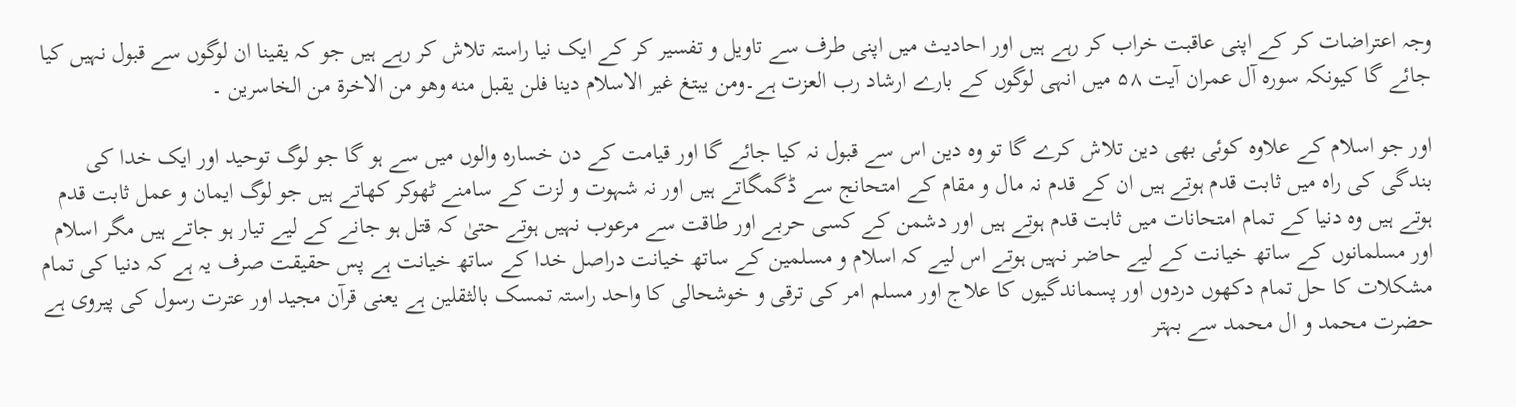وجہ اعتراضات کر کے اپنی عاقبت خراب کر رہے ہیں اور احادیث میں اپنی طرف سے تاویل و تفسیر کر کے ایک نیا راستہ تلاش کر رہے ہیں جو کہ یقینا ان لوگوں سے قبول نہیں کیا جائے گا کیونکہ سورہ آل عمران آیت ۵۸ میں انہی لوگوں کے بارے ارشاد رب العزت ہے۔ومن یبتغ غیر الاسلام دینا فلن یقبل منه وهو من الاخرة من الخاسرین ۔

اور جو اسلام کے علاوہ کوئی بھی دین تلاش کرے گا تو وہ دین اس سے قبول نہ کیا جائے گا اور قیامت کے دن خسارہ والوں میں سے ہو گا جو لوگ توحید اور ایک خدا کی بندگی کی راہ میں ثابت قدم ہوتے ہیں ان کے قدم نہ مال و مقام کے امتحانج سے ڈگمگاتے ہیں اور نہ شہوت و لزت کے سامنے ٹھوکر کھاتے ہیں جو لوگ ایمان و عمل ثابت قدم ہوتے ہیں وہ دنیا کے تمام امتحانات میں ثابت قدم ہوتے ہیں اور دشمن کے کسی حربے اور طاقت سے مرعوب نہیں ہوتے حتیٰ کہ قتل ہو جانے کے لیے تیار ہو جاتے ہیں مگر اسلام اور مسلمانوں کے ساتھ خیانت کے لیے حاضر نہیں ہوتے اس لیے کہ اسلام و مسلمین کے ساتھ خیانت دراصل خدا کے ساتھ خیانت ہے پس حقیقت صرف یہ ہے کہ دنیا کی تمام مشکلات کا حل تمام دکھوں دردوں اور پسماندگیوں کا علاج اور مسلم امر کی ترقی و خوشحالی کا واحد راستہ تمسک بالثقلین ہے یعنی قرآن مجید اور عترت رسول کی پیروی ہے حضرت محمد و ال محمد سے بہتر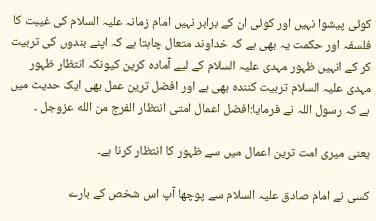کوئی پیشوا نہیں اور کوئی ان کے برابر نہیں امام زمانہ علیہ السلام کی غیبت کا فلسفہ اور حکمت یہ بھی ہے کہ خداوند متعال چاہتا ہے کہ اپنے بندوں کی تربیت کر کے انہیں ظہور مہدی علیہ السلام کے لیے آمادہ کرین کیونکہ انتظار ظہور مہدی علیہ السلام تربیت کنندہ بھی ہے اور افضل ترین عمل بھی ایک حدیث میں ہے کہ رسول اللہ نے فرمایا:افضل اعمال امتی انتظار الفرج من الله عزوجل ۔

یعنی میری امت ترین اعمال میں سے ظہور کا انتظار کرنا ہے۔

کسی نے امام صادق علیہ السلام سے پوچھا آپ اس شخص کے بارے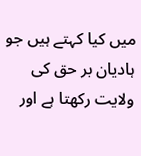میں کیا کہتے ہیں جو ہادیان بر حق کی ولایت رکھتا ہے اور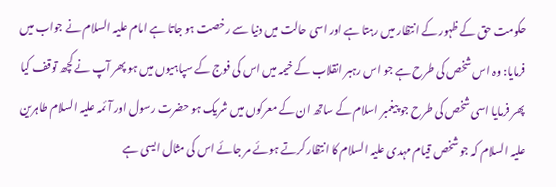حکومت حق کے ظہور کے انتظار میں رہتا ہے اور اسی حالت میں دنیا سے رخصت ہو جاتا ہے امام علیہ السلام نے جواب میں فرمایا: وہ اس شخص کی طرح ہے جو اس رہبر انقلاب کے خیمہ میں اس کی فوج کے سپاہیوں میں ہو پھر آپ نے کچھ توقف کیا پھر فرمایا اسی شخص کی طرح جو پیغمبر اسلام کے ساتھ ان کے معرکوں میں شریک ہو حضرت رسول اور آئمہ علیہ السلام طاہرین علیہ السلام کہ جو شخص قیام مہدی علیہ السلام کا انتظار کرتے ہوئے مر جائے اس کی مثال ایسی ہے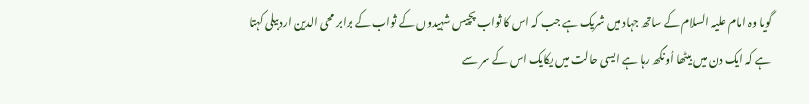گویا وہ امام علیہ السلام کے ساتھ جہاد میں شریک ہے جب کہ اس کا ثواب پچیس شہیدوں کے ثواب کے برابر محی الدین اردبیلی کہتا ہے کہ ایک دن میں بیٹھا اُونگھ رہا ہے ایسی حالت میں یکایک اس کے سر سے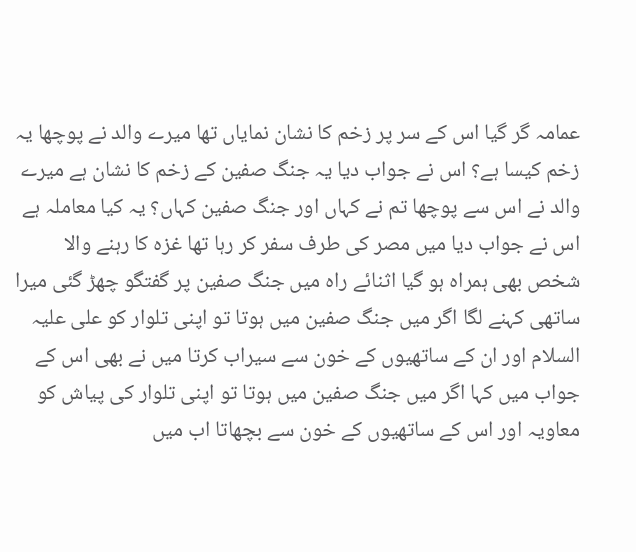عمامہ گر گیا اس کے سر پر زخم کا نشان نمایاں تھا میرے والد نے پوچھا یہ زخم کیسا ہے؟ اس نے جواب دیا یہ جنگ صفین کے زخم کا نشان ہے میرے والد نے اس سے پوچھا تم نے کہاں اور جنگ صفین کہاں؟ یہ کیا معاملہ ہے اس نے جواب دیا میں مصر کی طرف سفر کر رہا تھا غزہ کا رہنے والا شخص بھی ہمراہ ہو گیا اثنائے راہ میں جنگ صفین پر گفتگو چھڑ گئی میرا ساتھی کہنے لگا اگر میں جنگ صفین میں ہوتا تو اپنی تلوار کو علی علیہ السلام اور ان کے ساتھیوں کے خون سے سیراب کرتا میں نے بھی اس کے جواب میں کہا اگر میں جنگ صفین میں ہوتا تو اپنی تلوار کی پیاش کو معاویہ اور اس کے ساتھیوں کے خون سے بچھاتا اب میں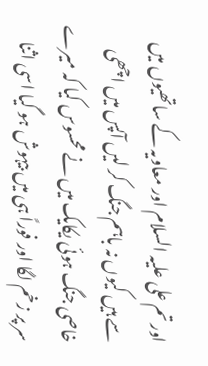اور تم علی علیہ السلام اور معاویہ کے ساتھیوں میں سے ہیں کیوں نہ باہم جنگ کر لیں آپس میں اچھی خاصی جنگ ہوئی یکایک میں نے محسوس کیا کہ میرے سر پر زخم لگا اور فوراً ہی میں بیہوش ہو گیا اسی اثنا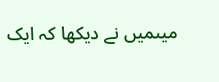میںمیں نے دیکھا کہ ایک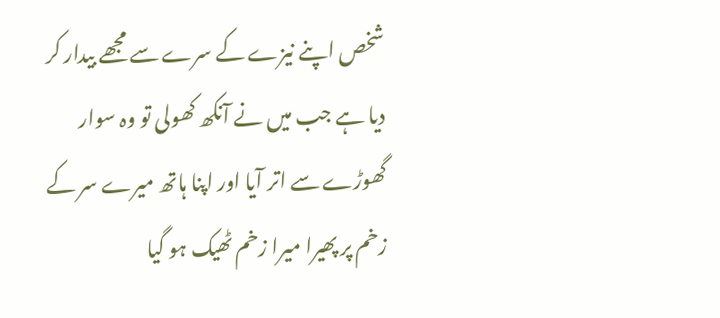شخص اپنے نیزے کے سرے سے مجھے بیدار کر دیا ہے جب میں نے آنکھ کھولی تو وہ سوار گھوڑے سے اتر آیا اور اپنا ہاتھ میرے سر کے زخم پر پھیرا میرا زخم ٹھیک ہو گیا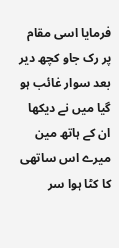فرمایا اسی مقام پر رک جاو کچھ دیر بعد سوار غائب ہو گیا میں نے دیکھا ان کے ہاتھ مین میرے اس ساتھی کا کٹا ہوا سر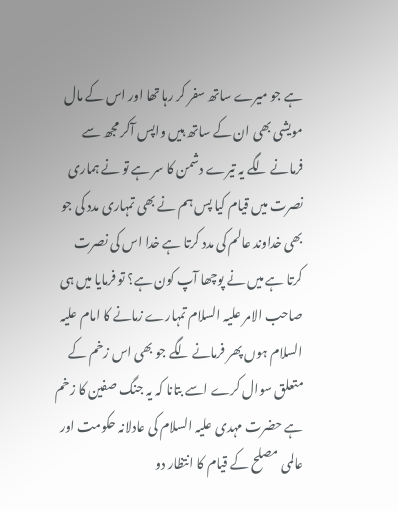ہے جو میرے ساتھ سفر کر رہا تھا اور اس کے مال مویشی بھی ان کے ساتھ ہیں واپس آکر مجھ سے فرمانے لگے یہ تیرے دشمن کا سر ہے تو نے ہماری نصرت میں قیام کیا پس ہم نے بھی تمہاری مدد کی جو بھی خداوند عالم کی مدد کرتا ہے خدا اس کی نصرت کرتا ہے میں نے پوچھا آپ کون ہے؟ تو فرمایا میں ہی صاحب الامر علیہ السلام تمہارے زمانے کا امام علیہ السلام ہوں پھر فرمانے لگے جو بھی اس زخم کے متعلق سوال کرے اسے بتانا کہ یہ جنگ صفین کا زخم ہے حضرت مہدی علیہ السلام کی عادلانہ حکومت اور عالمی مصلح کے قیام کا انتظار دو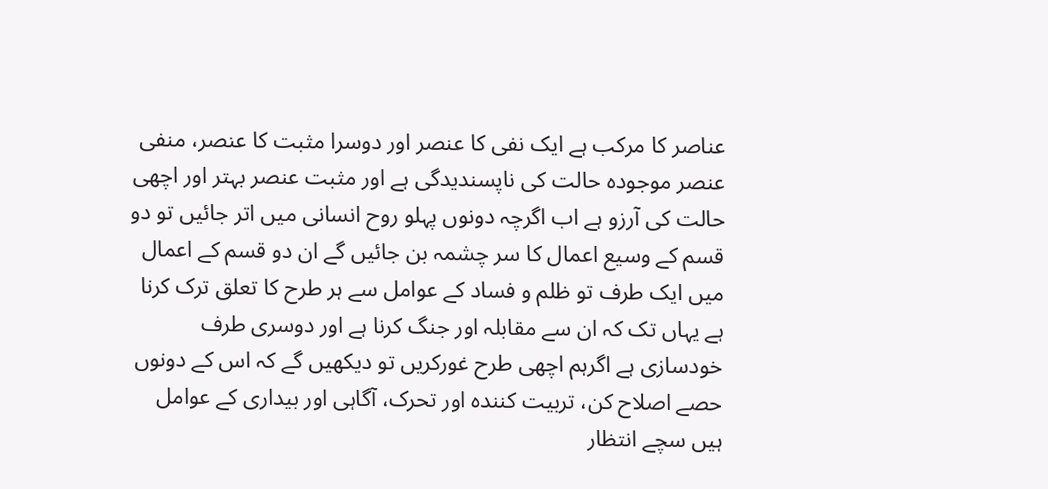عناصر کا مرکب ہے ایک نفی کا عنصر اور دوسرا مثبت کا عنصر، منفی عنصر موجودہ حالت کی ناپسندیدگی ہے اور مثبت عنصر بہتر اور اچھی حالت کی آرزو ہے اب اگرچہ دونوں پہلو روح انسانی میں اتر جائیں تو دو قسم کے وسیع اعمال کا سر چشمہ بن جائیں گے ان دو قسم کے اعمال میں ایک طرف تو ظلم و فساد کے عوامل سے ہر طرح کا تعلق ترک کرنا ہے یہاں تک کہ ان سے مقابلہ اور جنگ کرنا ہے اور دوسری طرف خودسازی ہے اگرہم اچھی طرح غورکریں تو دیکھیں گے کہ اس کے دونوں حصے اصلاح کن، تربیت کنندہ اور تحرک، آگاہی اور بیداری کے عوامل ہیں سچے انتظار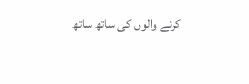کرنے والوں کی ساتھ ساتھ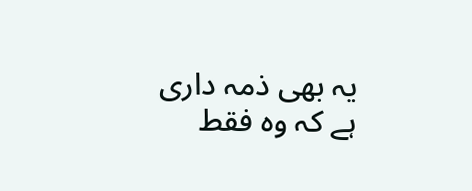یہ بھی ذمہ داری ہے کہ وہ فقط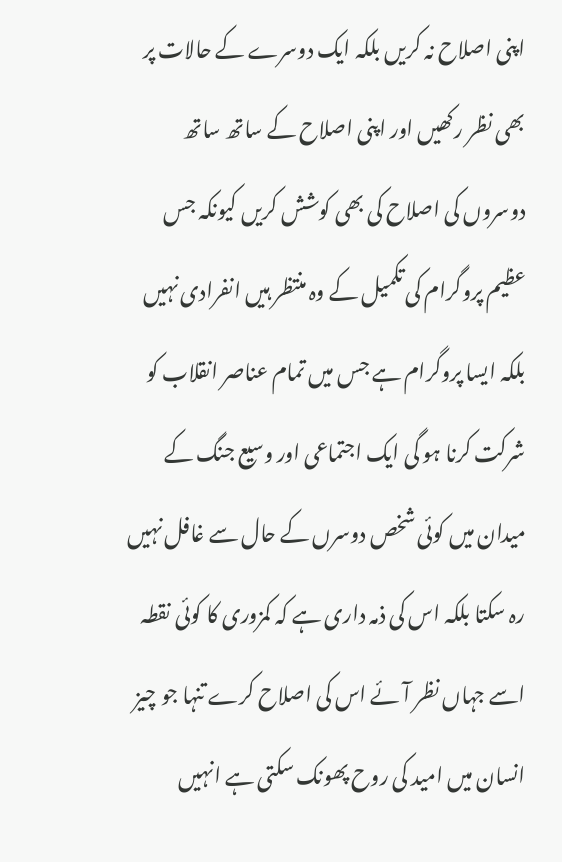اپنی اصلاح نہ کریں بلکہ ایک دوسرے کے حالات پر بھی نظر رکھیں اور اپنی اصلاح کے ساتھ ساتھ دوسروں کی اصلاح کی بھی کوشش کریں کیونکہ جس عظیم پروگرام کی تکمیل کے وہ منتظر ہیں انفرادی نہیں بلکہ ایسا پروگرام ہے جس میں تمام عناصر انقلاب کو شرکت کرنا ہو گی ایک اجتماعی اور وسیع جنگ کے میدان میں کوئی شخص دوسرں کے حال سے غافل نہیں رہ سکتا بلکہ اس کی ذمہ داری ہے کہ کمزوری کا کوئی نقطہ اسے جہاں نظر آئے اس کی اصلاح کرے تنہا جو چیز انسان میں امید کی روح پھونک سکتی ہے انہیں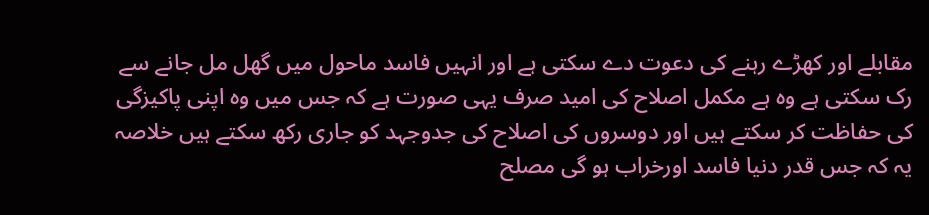مقابلے اور کھڑے رہنے کی دعوت دے سکتی ہے اور انہیں فاسد ماحول میں گھل مل جانے سے رک سکتی ہے وہ ہے مکمل اصلاح کی امید صرف یہی صورت ہے کہ جس میں وہ اپنی پاکیزگی کی حفاظت کر سکتے ہیں اور دوسروں کی اصلاح کی جدوجہد کو جاری رکھ سکتے ہیں خلاصہ یہ کہ جس قدر دنیا فاسد اورخراب ہو گی مصلح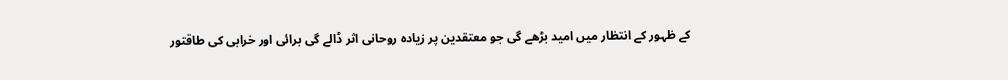کے ظہور کے انتظار میں امید بڑھے گی جو معتقدین پر زیادہ روحانی اثر ڈالے گی برائی اور خرابی کی طاقتور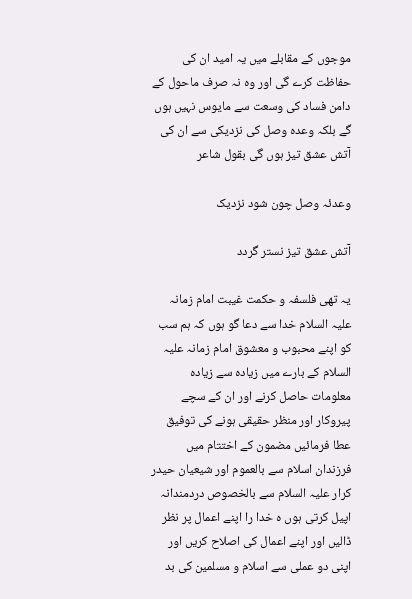موجوں کے مقابلے میں یہ امید ان کی حفاظت کرے گی اور وہ نہ صرف ماحول کے دامن فساد کی وسعت سے مایوس نہیں ہوں گے بلکہ وعدہ وصل کی نزدیکی سے ان کی آتش عشق تیز ہوں گی بقول شاعر

وعدئہ وصل چون شود نزدیک

آتش عشق تیز نستر گردد

یہ تھی فلسفہ و حکمت غیبت امام زمانہ علیہ السلام خدا سے دعا گو ہوں کہ ہم سب کو اپنے محبوب و معشوق امام زمانہ علیہ السلام کے بارے میں زیادہ سے زیادہ معلومات حاصل کرنے اور ان کے سچے پیروکار اور منظر حقیقی ہونے کی توفیق عطا فرمائیں مضمون کے اختتام میں فرزندان اسلام سے بالعموم اور شیعیان حیدر کرار علیہ السلام سے بالخصوص دردمندانہ اپیل کرتی ہوں ہ خدا را اپنے اعمال پر نظر ڈالیں اور اپنے اعمال کی اصلاح کریں اور اپنی دو عملی سے اسلام و مسلمین کی بد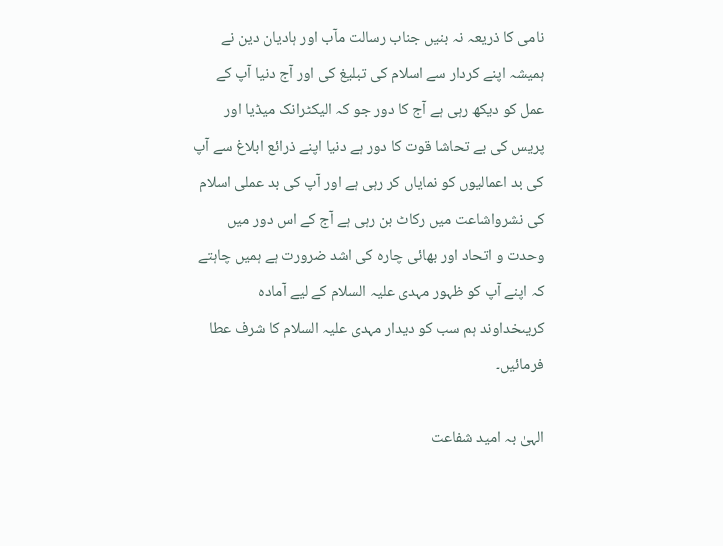نامی کا ذریعہ نہ بنیں جناب رسالت مآب اور ہادیان دین نے ہمیشہ اپنے کردار سے اسلام کی تبلیغ کی اور آج دنیا آپ کے عمل کو دیکھ رہی ہے آج کا دور جو کہ الیکٹرانک میڈیا اور پریس کی بے تحاشا قوت کا دور ہے دنیا اپنے ذرائع ابلاغ سے آپ کی بد اعمالیوں کو نمایاں کر رہی ہے اور آپ کی بد عملی اسلام کی نشرواشاعت میں رکاٹ بن رہی ہے آج کے اس دور میں وحدت و اتحاد اور بھائی چارہ کی اشد ضرورت ہے ہمیں چاہتے کہ اپنے آپ کو ظہور مہدی علیہ السلام کے لیے آمادہ کریںخداوند ہم سب کو دیدار مہدی علیہ السلام کا شرف عطا فرمائیں۔

الہیٰ بہ امید شفاعت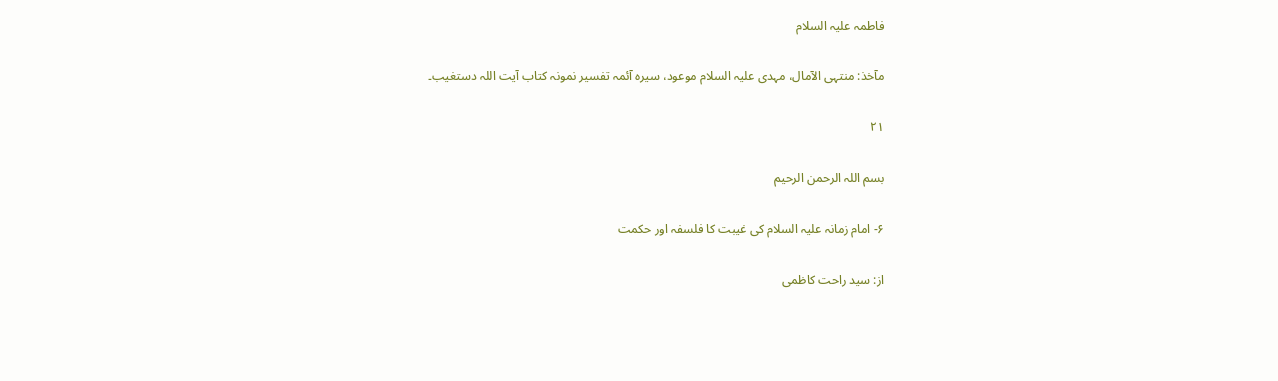فاطمہ علیہ السلام

مآخذ: منتہی الآمال، مہدی علیہ السلام موعود، سیرہ آئمہ تفسیر نمونہ کتاب آیت اللہ دستغیب۔

۲۱

بسم اللہ الرحمن الرحیم

۶- امام زمانہ علیہ السلام کی غیبت کا فلسفہ اور حکمت

از: سید راحت کاظمی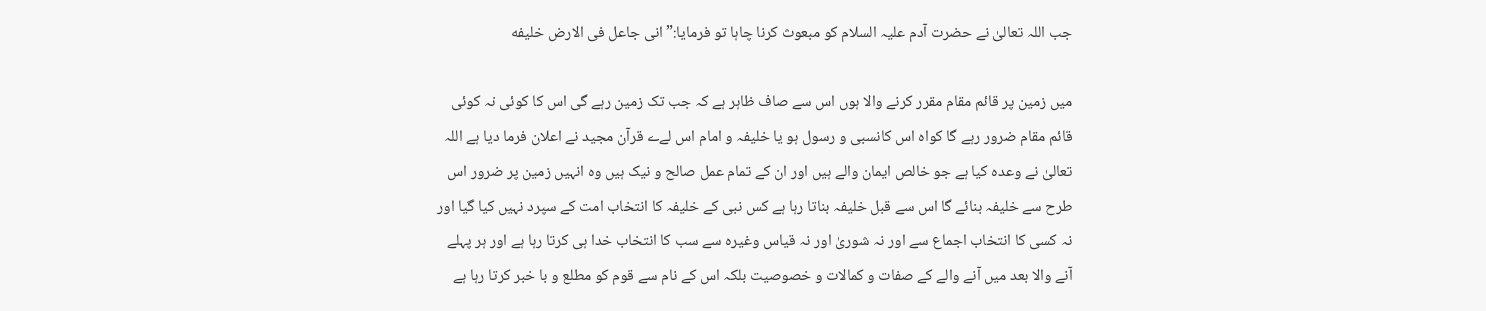جب اللہ تعالیٰ نے حضرت آدم علیہ السلام کو مبعوث کرنا چاہا تو فرمایا:”انی جاعل فی الارض خلیفه

میں زمین پر قائم مقام مقرر کرنے والا ہوں اس سے صاف ظاہر ہے کہ جب تک زمین رہے گی اس کا کوئی نہ کوئی قائم مقام ضرور رہے گا کواہ اس کانسبی و رسول ہو یا خلیفہ و امام اس لےے قرآن مجید نے اعلان فرما دیا ہے اللہ تعالیٰ نے وعدہ کیا ہے جو خالص ایمان والے ہیں اور ان کے تمام عمل صالح و نیک ہیں وہ انہیں زمین پر ضرور اس طرح سے خلیفہ بنائے گا اس سے قبل خلیفہ بناتا رہا ہے کس نبی کے خلیفہ کا انتخاب امت کے سپرد نہیں کیا گیا اور نہ کسی کا انتخاب اجماع سے اور نہ شوریٰ اور نہ قیاس وغیرہ سے سب کا انتخاب خدا ہی کرتا رہا ہے اور ہر پہلے آنے والا بعد میں آنے والے کے صفات و کمالات و خصوصیت بلکہ اس کے نام سے قوم کو مطلع و با خبر کرتا رہا ہے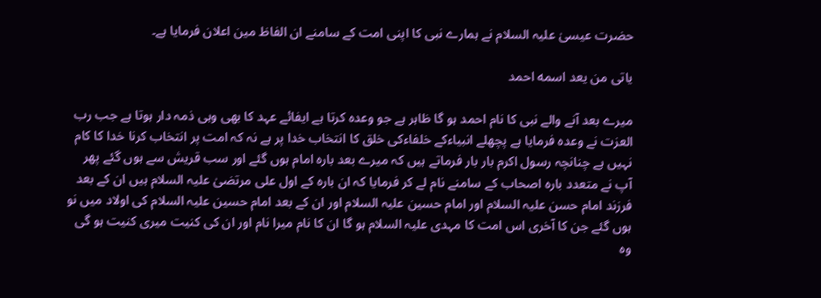حضرت عیسیٰ علیہ السلام نے ہمارے نبی کا اپنی امت کے سامنے ان الفاظ مین اعلان فرمایا ہے۔

یاتی من یعد اسمه احمد

میرے بعد آنے والے نبی کا نام احمد ہو گا ظاہر ہے جو وعدہ کرتا ہے ایفائے عہد کا بھی وہی ذمہ دار ہوتا ہے جب رب العزت نے وعدہ فرمایا ہے پچھلے انبیاءکے خلفاءکی خلق کا انتخاب خدا پر ہے نہ کہ امت پر انتخاب کرنا خدا کا کام نہیں ہے چنانچہ رسول اکرم بار بار فرماتے ہیں کہ میرے بعد بارہ امام ہوں گئے اور سب قریش سے ہوں گئے پھر آپ نے متعدد بارہ اصحاب کے سامنے نام لے کر فرمایا کہ ان بارہ کے اول علی مرتضیٰ علیہ السلام ہیں ان کے بعد فرزند امام حسن علیہ السلام اور امام حسین علیہ السلام اور ان کے بعد امام حسین علیہ السلام کی اولاد میں نو ہوں گئے جن کا آخری اس امت کا مہدی علیہ السلام ہو گا ان کا نام میرا نام اور ان کی کنیت میری کنیت ہو گی وہ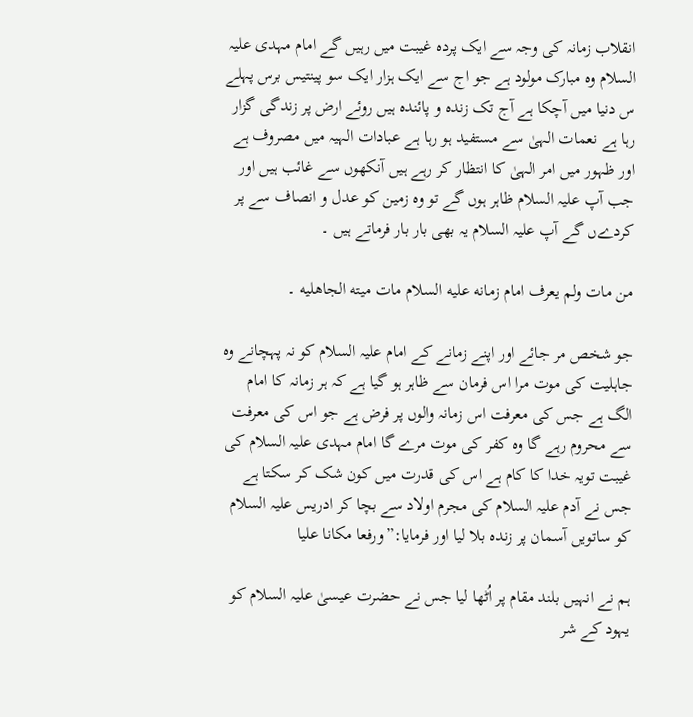انقلاب زمانہ کی وجہ سے ایک پردہ غیبت میں رہیں گے امام مہدی علیہ السلام وہ مبارک مولود ہے جو اج سے ایک ہزار ایک سو پینتیس برس پہلے س دنیا میں آچکا ہے آج تک زندہ و پائندہ ہیں روئے ارض پر زندگی گزار رہا ہے نعمات الہیٰ سے مستفید ہو رہا ہے عبادات الہیہ میں مصروف ہے اور ظہور میں امر الہیٰ کا انتظار کر رہے ہیں آنکھوں سے غائب ہیں اور جب آپ علیہ السلام ظاہر ہوں گے تو وہ زمین کو عدل و انصاف سے پر کردےں گے آپ علیہ السلام یہ بھی بار بار فرماتے ہیں ۔

من مات ولم یعرف امام زمانه علیه السلام مات میته الجاهلیه ۔

جو شخص مر جائے اور اپنے زمانے کے امام علیہ السلام کو نہ پہچانے وہ جاہلیت کی موت مرا اس فرمان سے ظاہر ہو گیا ہے کہ ہر زمانہ کا امام الگ ہے جس کی معرفت اس زمانہ والوں پر فرض ہے جو اس کی معرفت سے محروم رہے گا وہ کفر کی موت مرے گا امام مہدی علیہ السلام کی غیبت تویہ خدا کا کام ہے اس کی قدرت میں کون شک کر سکتا ہے جس نے آدم علیہ السلام کی مجرم اولاد سے بچا کر ادریس علیہ السلام کو ساتویں آسمان پر زندہ بلا لیا اور فرمایا:”ورفعا مکانا علیا

ہم نے انہیں بلند مقام پر اُٹھا لیا جس نے حضرت عیسیٰ علیہ السلام کو یہود کے شر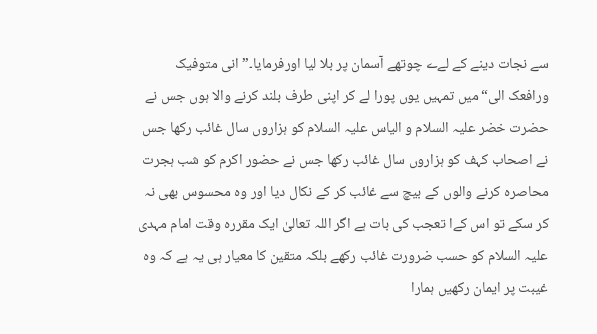سے نجات دینے کے لےے چوتھے آسمان پر بلا لیا اورفرمایا۔”انی متوفیک ورافعک الی“میں تمہیں یوں پورا لے کر اپنی طرف بلند کرنے والا ہوں جس نے حضرت خضر علیہ السلام و الیاس علیہ السلام کو ہزاروں سال غائب رکھا جس نے اصحاب کہف کو ہزاروں سال غائب رکھا جس نے حضور اکرم کو شب ہجرت محاصرہ کرنے والوں کے بیچ سے غائب کر کے نکال دیا اور وہ محسوس بھی نہ کر سکے تو اس کےا تعجب کی بات ہے اگر اللہ تعالیٰ ایک مقررہ وقت امام مہدی علیہ السلام کو حسب ضرورت غائب رکھے بلکہ متقین کا معیار ہی یہ ہے کہ وہ غیبت پر ایمان رکھیں ہمارا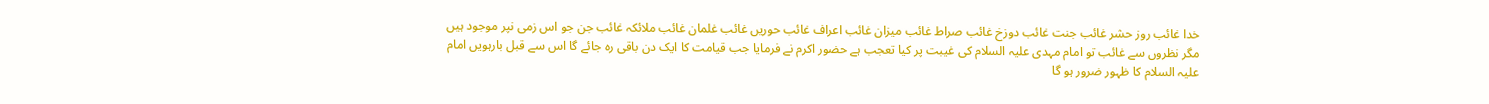خدا غائب روز حشر غائب جنت غائب دوزخ غائب صراط غائب میزان غائب اعراف غائب حوریں غائب غلمان غائب ملائکہ غائب جن جو اس زمی نپر موجود ہیں مگر نظروں سے غائب تو امام مہدی علیہ السلام کی غیبت پر کیا تعجب ہے حضور اکرم نے فرمایا جب قیامت کا ایک دن باقی رہ جائے گا اس سے قبل بارہویں امام علیہ السلام کا ظہور ضرور ہو گا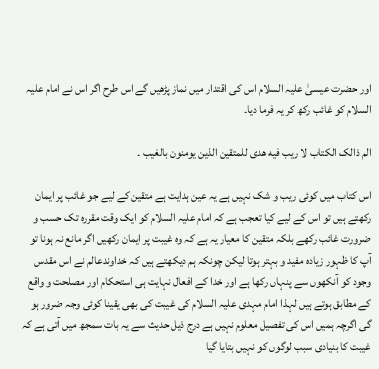اور حضرت عیسیٰ علیہ السلام اس کی اقتدار میں نماز پڑھیں گے اس طرح اگر اس نے امام علیہ السلام کو غائب رکھ کر یہ فرما دیا۔

الم ذالک الکتاب لا ریب فیه هدی للمتقین الذین یومنون بالغیب ۔

اس کتاب میں کوئی ریب و شک نہیں ہے یہ عین ہدایت ہے متقین کے لیے جو غائب پر ایمان رکھتے ہیں تو اس کے لیے کیا تعجب ہے کہ امام علیہ السلام کو ایک وقت مقررہ تک حسب و ضرورت غائب رکھے بلکہ متقین کا معیار یہ ہے کہ وہ غیبت پر ایمان رکھیں اگر مانع نہ ہونا تو آپ کا ظہور زیادہ مفید و بہتر ہوتا لیکن چونکہ ہم دیکھتے ہیں کہ خداوندعالم نے اس مقدس وجود کو آنکھوں سے پنہاں رکھا ہے اور خدا کے افعال نہایت ہی استحکام اور مصلحت و واقع کے مطابق ہوتے ہیں لہذا امام مہدی علیہ السلام کی غیبت کی بھی یقینا کوئی وجہ ضرور ہو گی اگرچہ ہمیں اس کی تفصیل معلوم نہیں ہے درج ذیل حدیث سے یہ بات سمجھ میں آتی ہے کہ غیبت کا بنیادی سبب لوگوں کو نہیں بتایا گیا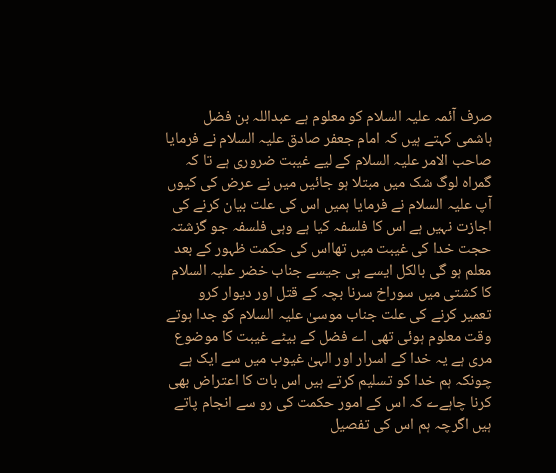صرف آئمہ علیہ السلام کو معلوم ہے عبداللہ بن فضل ہاشمی کہتے ہیں کہ امام جعفر صادق علیہ السلام نے فرمایا صاحب الامر علیہ السلام کے لیے غیبت ضروری ہے تا کہ گمراہ لوگ شک میں مبتلا ہو جائیں میں نے عرض کی کیوں آپ علیہ السلام نے فرمایا ہمیں اس کی علت بیان کرنے کی اجازت نہیں ہے اس کا فلسفہ کیا ہے وہی فلسفہ جو گزشتہ حجت خدا کی غیبت میں تھااس کی حکمت ظہور کے بعد معلم ہو گی بالکل ایسے ہی جیسے جناب خضر علیہ السلام کا کشتی میں سوراخ سرنا بچہ کے قتل اور دیوار کرو تعمیر کرنے کی علت جناب موسیٰ علیہ السلام کو جدا ہوتے وقت معلوم ہوئی تھی اے فضل کے بیٹے غیبت کا موضوع مری ہے یہ خدا کے اسرار اور الہیٰ غیوب میں سے ایک ہے چونکہ ہم خدا کو تسلیم کرتے ہیں اس بات کا اعتراض بھی کرنا چاہےے کہ اس کے امور حکمت کی رو سے انجام پاتے ہیں اگرچہ ہم اس کی تفصیل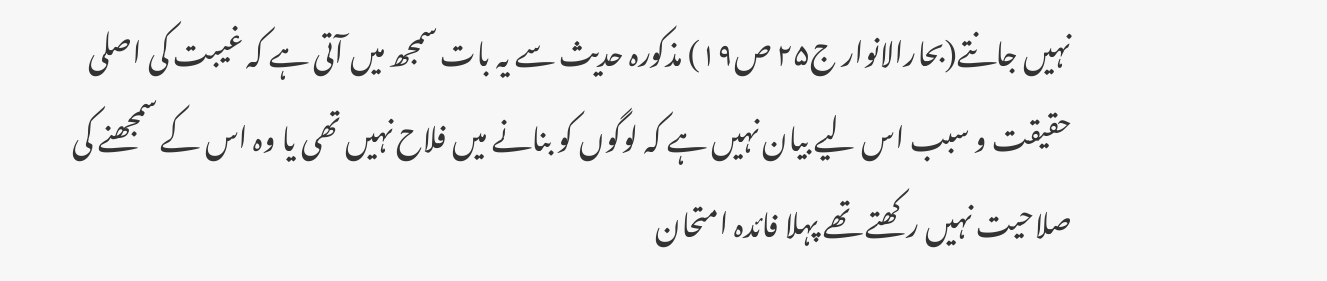نہیں جانتے(بحارالانوار ج۲۵ ص۱۹) مذکورہ حدیث سے یہ بات سمجھ میں آتی ہے کہ غیبت کی اصلی حقیقت و سبب اس لیے بیان نہیں ہے کہ لوگوں کو بنانے میں فلاح نہیں تھی یا وہ اس کے سمجھنے کی صلاحیت نہیں رکھتے تھے پہلا فائدہ امتحان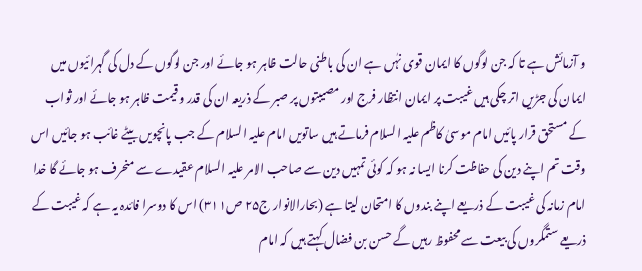و آزمائش ہے تا کہ جن لوگوں کا ایمان قوی نہٰں ہے ان کی باطنی حالت ظاہر ہو جائے اور جن لوگوں کے دل کی گہرائیوں میں ایمان کی جڑیں اتر چکی ہیں غیبت پر ایمان انتظار فرج اور مصیبتوں پر صبر کے ذریعہ ان کی قدر و قیمت ظاہر ہو جائے اور ثواب کے مستحق قرار پائیں امام موسیٰ کاظم علیہ السلام فرماتے ہیں ساتویں امام علیہ السلام کے جب پانچویں بیٹے غائب ہو جائیں اس وقت تم اپنے دین کی حفاظت کرنا ایسا نہ ہو کہ کوئی تمہیں دین سے صاحب الامر علیہ السلام عقیدے سے منحرف ہو جائے گا خدا امام زمانہ کی غیبت کے ذریعے اپنے بندوں کا امتحان لیتا ہے (بحارالانوار ج۲۵ ص۳۱۱) اس کا دوسرا فائدہ یہ ہے کہ غیبت کے ذریعے ستمگروں کی بیعت سے محفوظ رہیں گے حسن بن فضال کہتے ہیں کہ امام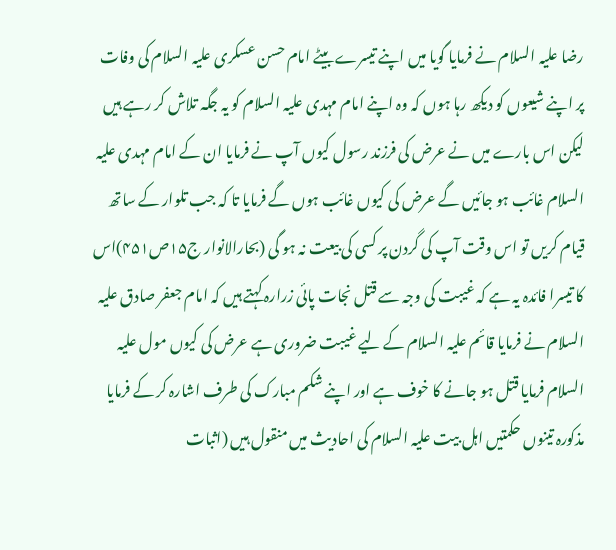رضا علیہ السلام نے فرمایا گویا میں اپنے تیسرے بیٹے امام حسن عسکری علیہ السلام کی وفات پر اپنے شیعوں کو دیکھ رہا ہوں کہ وہ اپنے امام مہدی علیہ السلام کو یہ جگہ تلاش کر رہے ہیں لیکن اس بارے میں نے عرض کی فرزند رسول کیوں آپ نے فرمایا ان کے امام مہدی علیہ السلام غائب ہو جائیں گے عرض کی کیوں غائب ہوں گے فرمایا تا کہ جب تلوار کے ساتھ قیام کریں تو اس وقت آپ کی گردن پر کسی کی بیعت نہ ہو گی (بحارالانوار ج۱۵ص۴۵۱)اس کا تیسرا فائدہ یہ ہے کہ غیبت کی وجہ سے قتل نجات پائی زرارہ کہتے ہیں کہ امام جعفر صادق علیہ السلام نے فرمایا قائم علیہ السلام کے لیے غیبت ضروری ہے عرض کی کیوں مول علیہ السلام فرمایا قتل ہو جانے کا خوف ہے اور اپنے شکم مبارک کی طرف اشارہ کر کے فرمایا مذکورہ تینوں حکمتیں اہل بیت علیہ السلام کی احادیث میں منقول ہیں (اثبات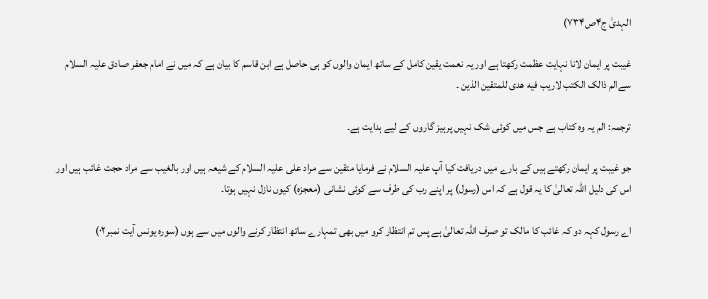الہدیٰ ج۴ص۷۳۴)

غیبت پر ایمان لانا نہایت عظمت رکھتا ہے اور یہ نعمت یقین کامل کے ساتھ ایمان والوں کو ہی حاصل ہے ابن قاسم کا بیان ہے کہ میں نے امام جعفر صادق علیہ السلام سےالم ذالک الکتب لاریب فیه هدی للمتقین الذین ۔

ترجمہ: الم یہ وہ کتاب ہے جس میں کوئی شک نہیں پرہیز گاروں کے لیے ہدایت ہے۔

جو غیبت پر ایمان رکھتے ہیں کے بارے میں دریافت کیا آپ علیہ السلام نے فرمایا متقین سے مراد علی علیہ السلام کے شیعہ ہیں اور بالغیب سے مراد حجت غائب ہیں اور اس کی دلیل اللہ تعالیٰ کا یہ قول ہے کہ اس (رسول) پر اپنے رب کی طرف سے کوئی نشانی (معجزہ) کیوں نازل نہیں ہوتا۔

اے رسول کہہ دو کہ غائب کا مالک تو صرف اللہ تعالیٰ ہے پس تم انتظار کرو میں بھی تمہارے ساتھ انتظار کرنے والوں میں سے ہوں (سورہ یونس آیت نمبر۰۲)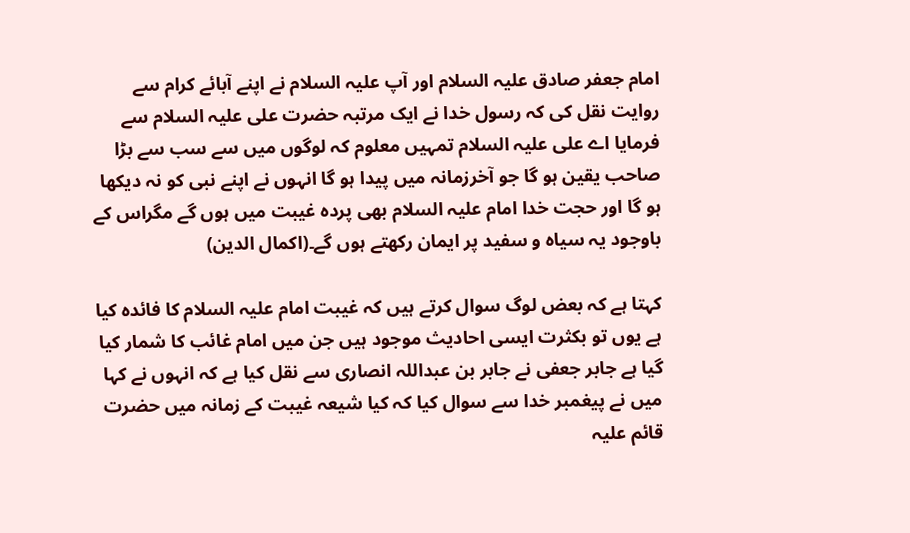امام جعفر صادق علیہ السلام اور آپ علیہ السلام نے اپنے آبائے کرام سے روایت نقل کی کہ رسول خدا نے ایک مرتبہ حضرت علی علیہ السلام سے فرمایا اے علی علیہ السلام تمہیں معلوم کہ لوگوں میں سے سب سے بڑا صاحب یقین ہو گا جو آخرزمانہ میں پیدا ہو گا انہوں نے اپنے نبی کو نہ دیکھا ہو گا اور حجت خدا امام علیہ السلام بھی پردہ غیبت میں ہوں گے مگراس کے باوجود یہ سیاہ و سفید پر ایمان رکھتے ہوں گے۔(اکمال الدین)

کہتا ہے کہ بعض لوگ سوال کرتے ہیں کہ غیبت امام علیہ السلام کا فائدہ کیا ہے یوں تو بکثرت ایسی احادیث موجود ہیں جن میں امام غائب کا شمار کیا گیا ہے جابر جعفی نے جابر بن عبداللہ انصاری سے نقل کیا ہے کہ انہوں نے کہا میں نے پیغمبر خدا سے سوال کیا کہ کیا شیعہ غیبت کے زمانہ میں حضرت قائم علیہ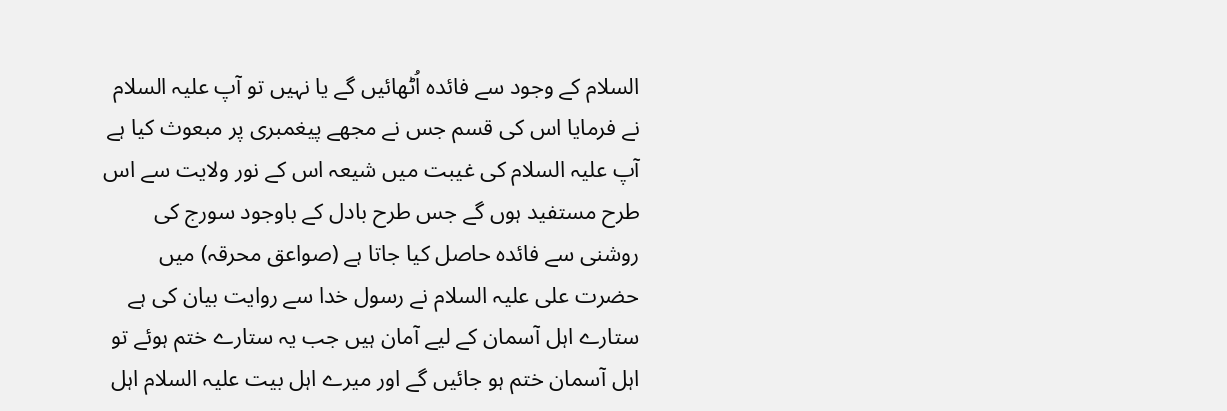السلام کے وجود سے فائدہ اُٹھائیں گے یا نہیں تو آپ علیہ السلام نے فرمایا اس کی قسم جس نے مجھے پیغمبری پر مبعوث کیا ہے آپ علیہ السلام کی غیبت میں شیعہ اس کے نور ولایت سے اس طرح مستفید ہوں گے جس طرح بادل کے باوجود سورج کی روشنی سے فائدہ حاصل کیا جاتا ہے (صواعق محرقہ) میں حضرت علی علیہ السلام نے رسول خدا سے روایت بیان کی ہے ستارے اہل آسمان کے لیے آمان ہیں جب یہ ستارے ختم ہوئے تو اہل آسمان ختم ہو جائیں گے اور میرے اہل بیت علیہ السلام اہل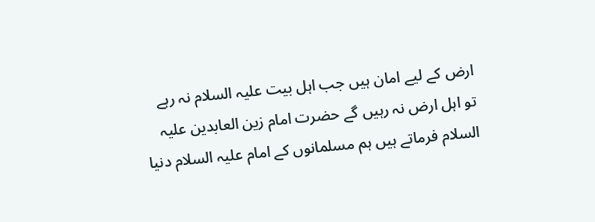ارض کے لیے امان ہیں جب اہل بیت علیہ السلام نہ رہے تو اہل ارض نہ رہیں گے حضرت امام زین العابدین علیہ السلام فرماتے ہیں ہم مسلمانوں کے امام علیہ السلام دنیا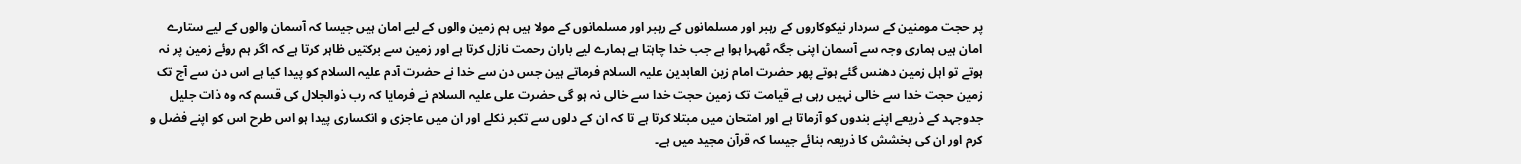پر حجت مومنین کے سردار نیکوکاروں کے رہبر اور مسلمانوں کے رہبر اور مسلمانوں کے مولا ہیں ہم زمین والوں کے لیے امان ہیں جیسا کہ آسمان والوں کے لیے ستارے امان ہیں ہماری وجہ سے آسمان اپنی جگہ ٹھہرا ہوا ہے جب خدا چاہتا ہے ہمارے لیے باران رحمت نازل کرتا ہے اور زمین سے برکتیں ظاہر کرتا ہے کہ اگر ہم روئے زمین پر نہ ہوتے تو اہل زمین دھنس گئے ہوتے پھر حضرت امام زین العابدین علیہ السلام فرماتے ہین جس دن سے خدا نے حضرت آدم علیہ السلام کو پیدا کیا ہے اس دن سے آج تک زمین حجت خدا سے خالی نہیں رہی ہے قیامت تک زمین حجت خدا سے خالی نہ ہو گی حضرت علی علیہ السلام نے فرمایا کہ رب ذوالجلال کی قسم کہ وہ ذات جلیل جدوجہد کے ذریعے اپنے بندوں کو آزماتا ہے اور امتحان میں مبتلا کرتا ہے تا کہ ان کے دلوں سے تکبر نکلے اور ان میں عاجزی و انکساری پیدا ہو اس طرح اس کو اپنے فضل و کرم اور ان کی بخشش کا ذریعہ بنائے جیسا کہ قرآن مجید میں ہے۔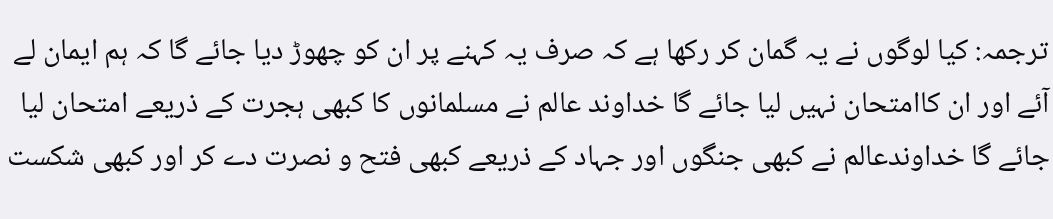ترجمہ: کیا لوگوں نے یہ گمان کر رکھا ہے کہ صرف یہ کہنے پر ان کو چھوڑ دیا جائے گا کہ ہم ایمان لے آئے اور ان کاامتحان نہیں لیا جائے گا خداوند عالم نے مسلمانوں کا کبھی ہجرت کے ذریعے امتحان لیا جائے گا خداوندعالم نے کبھی جنگوں اور جہاد کے ذریعے کبھی فتح و نصرت دے کر اور کبھی شکست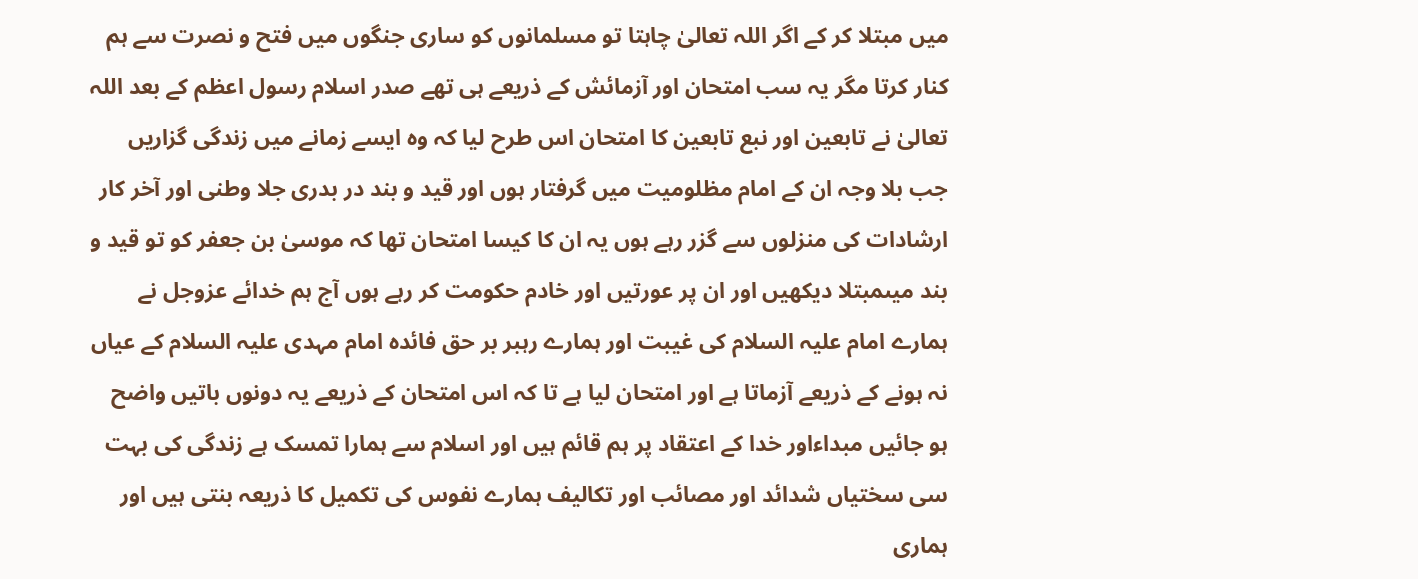میں مبتلا کر کے اگر اللہ تعالیٰ چاہتا تو مسلمانوں کو ساری جنگوں میں فتح و نصرت سے ہم کنار کرتا مگر یہ سب امتحان اور آزمائش کے ذریعے ہی تھے صدر اسلام رسول اعظم کے بعد اللہ تعالیٰ نے تابعین اور نبع تابعین کا امتحان اس طرح لیا کہ وہ ایسے زمانے میں زندگی گزاریں جب بلا وجہ ان کے امام مظلومیت میں گرفتار ہوں اور قید و بند در بدری جلا وطنی اور آخر کار ارشادات کی منزلوں سے گزر رہے ہوں یہ ان کا کیسا امتحان تھا کہ موسیٰ بن جعفر کو تو قید و بند میںمبتلا دیکھیں اور ان پر عورتیں اور خادم حکومت کر رہے ہوں آج ہم خدائے عزوجل نے ہمارے امام علیہ السلام کی غیبت اور ہمارے رہبر بر حق فائدہ امام مہدی علیہ السلام کے عیاں نہ ہونے کے ذریعے آزماتا ہے اور امتحان لیا ہے تا کہ اس امتحان کے ذریعے یہ دونوں باتیں واضح ہو جائیں مبداءاور خدا کے اعتقاد پر ہم قائم ہیں اور اسلام سے ہمارا تمسک ہے زندگی کی بہت سی سختیاں شدائد اور مصائب اور تکالیف ہمارے نفوس کی تکمیل کا ذریعہ بنتی ہیں اور ہماری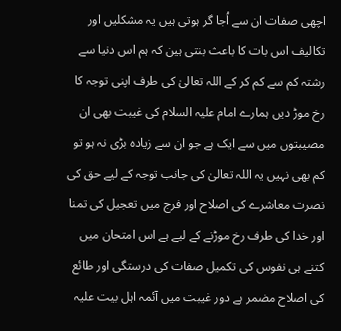اچھی صفات ان سے اُجا گر ہوتی ہیں یہ مشکلیں اور تکالیف اس بات کا باعث بنتی ہین کہ ہم اس دنیا سے رشتہ کم سے کم کر کے اللہ تعالیٰ کی طرف اپنی توجہ کا رخ موڑ دیں ہمارے امام علیہ السلام کی غیبت بھی ان مصیبتوں میں سے ایک ہے جو ان سے زیادہ بڑی نہ ہو تو کم بھی نہیں یہ اللہ تعالیٰ کی جانب توجہ کے لیے حق کی نصرت معاشرے کی اصلاح اور فرج میں تعجیل کی تمنا اور خدا کی طرف رخ موڑنے کے لیے ہے اس امتحان میں کتنے ہی نفوس کی تکمیل صفات کی درستگی اور طائع کی اصلاح مضمر ہے دور غیبت میں آئمہ اہل بیت علیہ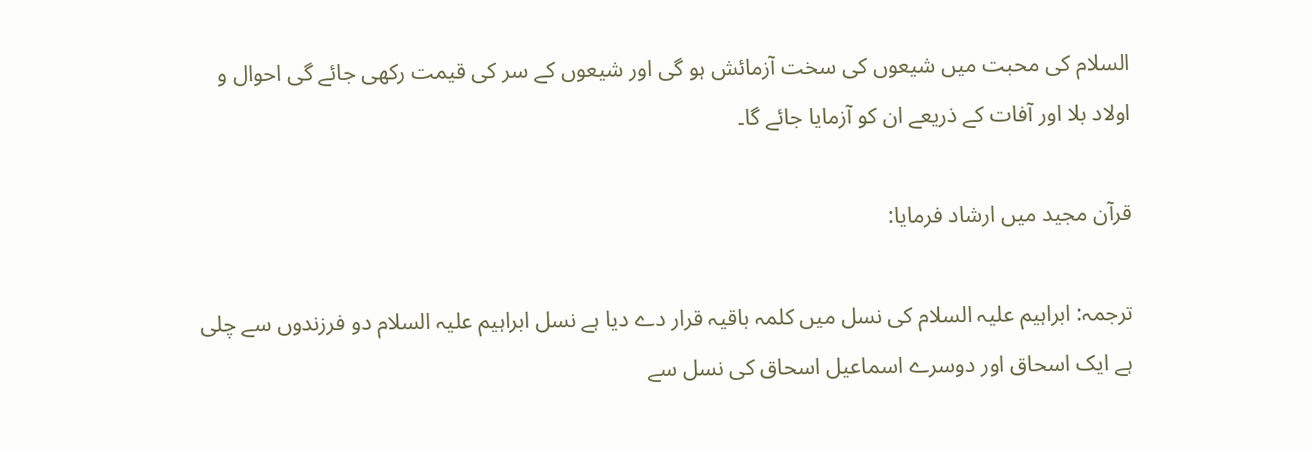السلام کی محبت میں شیعوں کی سخت آزمائش ہو گی اور شیعوں کے سر کی قیمت رکھی جائے گی احوال و اولاد بلا اور آفات کے ذریعے ان کو آزمایا جائے گا۔

قرآن مجید میں ارشاد فرمایا:

ترجمہ: ابراہیم علیہ السلام کی نسل میں کلمہ باقیہ قرار دے دیا ہے نسل ابراہیم علیہ السلام دو فرزندوں سے چلی ہے ایک اسحاق اور دوسرے اسماعیل اسحاق کی نسل سے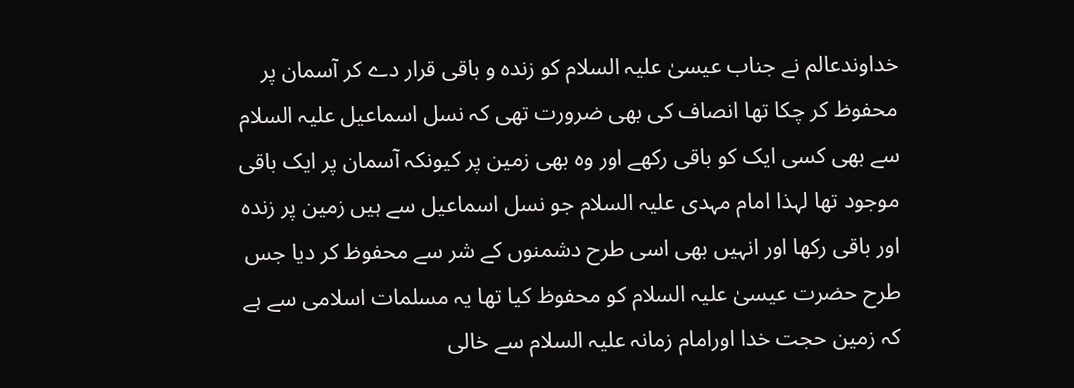خداوندعالم نے جناب عیسیٰ علیہ السلام کو زندہ و باقی قرار دے کر آسمان پر محفوظ کر چکا تھا انصاف کی بھی ضرورت تھی کہ نسل اسماعیل علیہ السلام سے بھی کسی ایک کو باقی رکھے اور وہ بھی زمین پر کیونکہ آسمان پر ایک باقی موجود تھا لہذا امام مہدی علیہ السلام جو نسل اسماعیل سے ہیں زمین پر زندہ اور باقی رکھا اور انہیں بھی اسی طرح دشمنوں کے شر سے محفوظ کر دیا جس طرح حضرت عیسیٰ علیہ السلام کو محفوظ کیا تھا یہ مسلمات اسلامی سے ہے کہ زمین حجت خدا اورامام زمانہ علیہ السلام سے خالی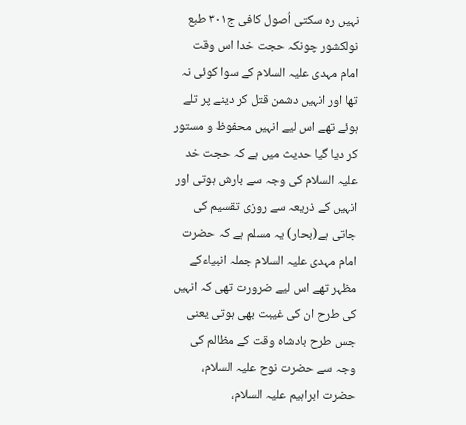نہیں رہ سکتی اُصول کافی ج۳۰۱ طبع نولکشور چونکہ حجت خدا اس وقت امام مہدی علیہ السلام کے سوا کوئی نہ تھا اور انہیں دشمن قتل کر دینے پر تلے ہوئے تھے اس لیے انہیں محفوظ و مستور کر دیا گیا حدیث میں ہے کہ حجت خد علیہ السلام کی وجہ سے بارش ہوتی اور انہیں کے ذریعہ سے روزی تقسیم کی جاتی ہے(بحار) یہ مسلم ہے کہ حضرت امام مہدی علیہ السلام جملہ انبیاءکے مظہر تھے اس لیے ضرورت تھی کہ انہیں کی طرح ان کی غیبت بھی ہوتی یعنی جس طرح بادشاہ وقت کے مظالم کی وجہ سے حضرت نوح علیہ السلام، حضرت ابراہیم علیہ السلام،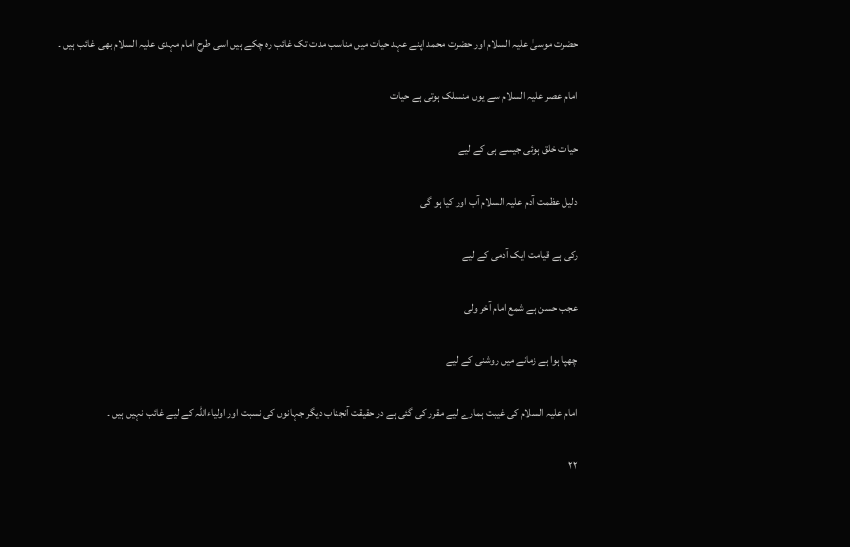حضرت موسیٰ علیہ السلام اور حضرت محمد اپنے عہد حیات میں مناسب مدت تک غائب رہ چکے ہیں اسی طرح امام مہدی علیہ السلام بھی غائب ہیں ۔

امام عصر علیہ السلام سے یوں منسلک ہوتی ہے حیات

حیات خلق ہوئی جیسے ہی کے لیے

دلیل عظمت آدم علیہ السلام آب اور کیا ہو گی

رکی ہے قیامت ایک آدمی کے لیے

عجب حسن ہے شمع امام آخر ولی

چھپا ہوا ہے زمانے میں روشنی کے لیے

امام علیہ السلام کی غیبت ہمارے لیے مقرر کی گئی ہے در حقیقت آنجناب دیگر جہانوں کی نسبت اور اولیاءاللہ کے لیے غائب نہیں ہیں ۔

۲۲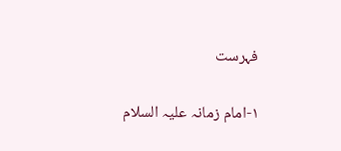فہرست

۱-امام زمانہ علیہ السلام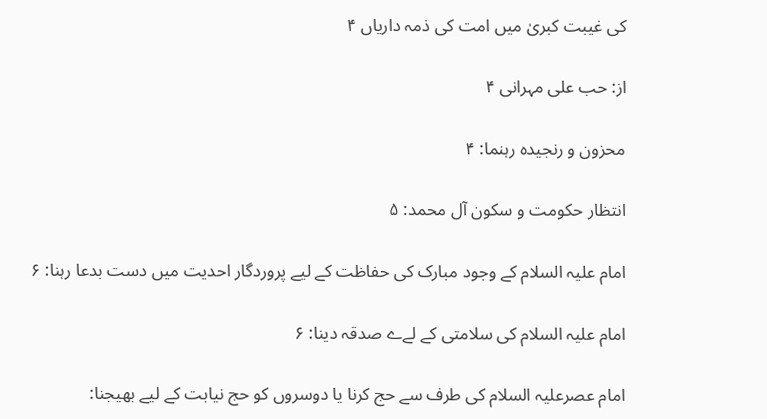کی غیبت کبریٰ میں امت کی ذمہ داریاں ۴

از: حب علی مہرانی ۴

محزون و رنجیدہ رہنما: ۴

انتظار حکومت و سکون آل محمد: ۵

امام علیہ السلام کے وجود مبارک کی حفاظت کے لیے پروردگار احدیت میں دست بدعا رہنا: ۶

امام علیہ السلام کی سلامتی کے لےے صدقہ دینا: ۶

امام عصرعلیہ السلام کی طرف سے حج کرنا یا دوسروں کو حج نیابت کے لیے بھیجنا: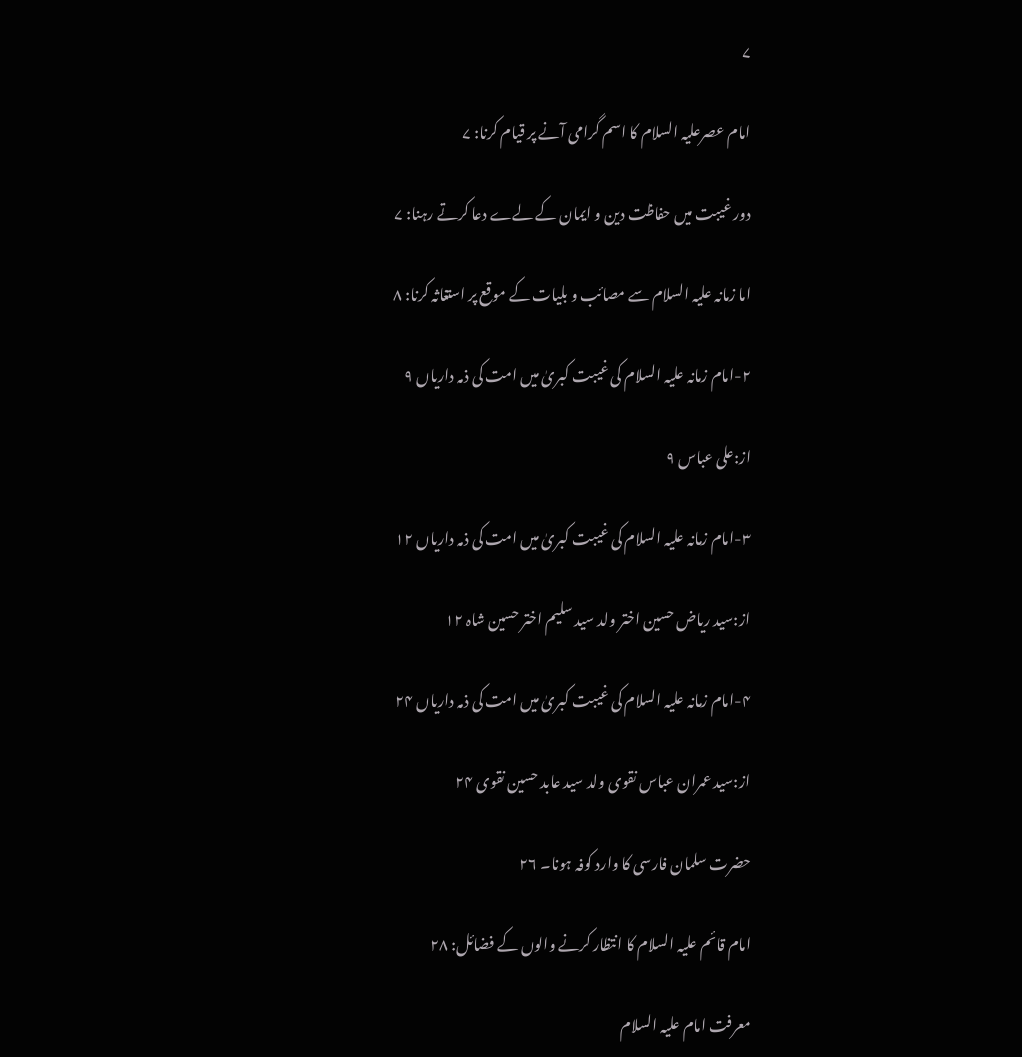۷

امام عصرعلیہ السلام کا اسم گرامی آنے پر قیام کرنا: ۷

دور غیبت میں حفاظت دین و ایمان کے لےے دعا کرتے رہنا: ۷

اما زمانہ علیہ السلام سے مصائب و بلیات کے موقع پر استغاثہ کرنا: ۸

۲-امام زمانہ علیہ السلام کی غیبت کبریٰ میں امت کی ذمہ داریاں ۹

از:علی عباس ۹

۳-امام زمانہ علیہ السلام کی غیبت کبریٰ میں امت کی ذمہ داریاں ۱۲

از:سید ریاض حسین اختر ولد سید سلیم اختر حسین شاہ ۱۲

۴-امام زمانہ علیہ السلام کی غیبت کبریٰ میں امت کی ذمہ داریاں ۲۴

از:سید عمران عباس نقوی ولد سید عابد حسین نقوی ۲۴

حضرت سلمان فارسی کا وارد کوفہ ہونا۔ ۲۶

امام قائم علیہ السلام کا انتظار کرنے والوں کے فضائل: ۲۸

معرفت امام علیہ السلام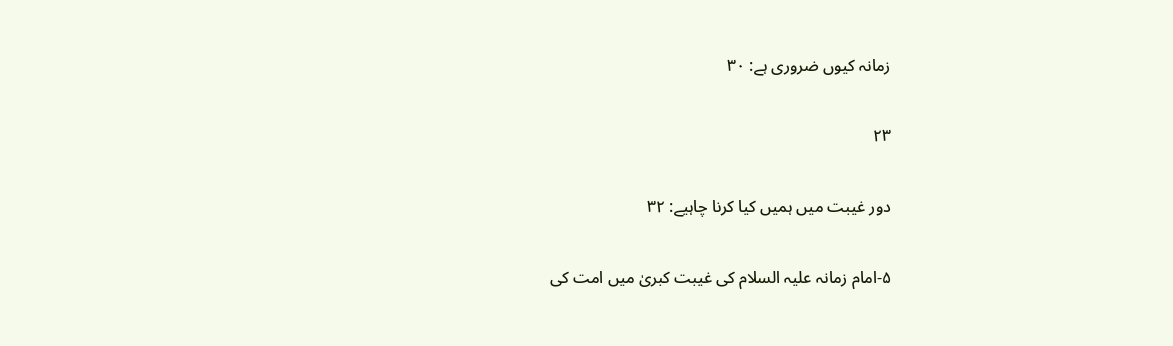زمانہ کیوں ضروری ہے: ۳۰

۲۳

دور غیبت میں ہمیں کیا کرنا چاہیے: ۳۲

۵-امام زمانہ علیہ السلام کی غیبت کبریٰ میں امت کی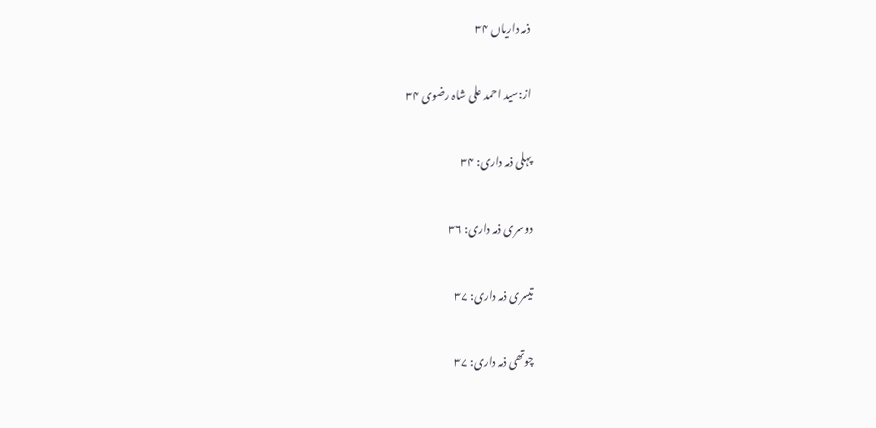ذمہ داریاں ۳۴

از:سید احمد علی شاہ رضوی ۳۴

پہلی ذمہ داری: ۳۴

دوسری ذمہ داری: ۳۶

تیسری ذمہ داری: ۳۷

چوتھی ذمہ داری: ۳۷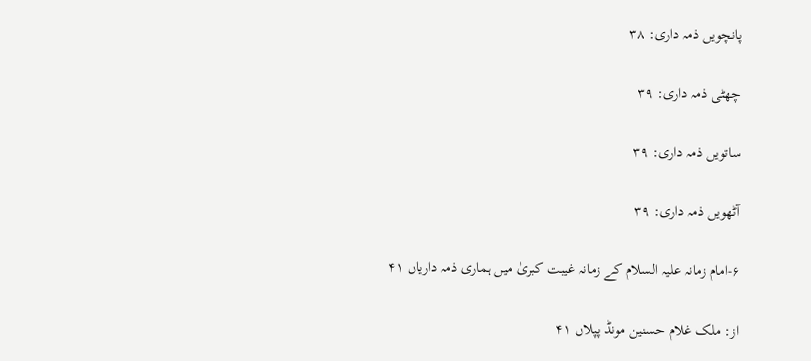پانچویں ذمہ داری: ۳۸

چھٹی ذمہ داری: ۳۹

ساتویں ذمہ داری: ۳۹

آٹھویں ذمہ داری: ۳۹

۶-امام زمانہ علیہ السلام کے زمانہ غیبت کبریٰ میں ہماری ذمہ داریاں ۴۱

از: ملک غلام حسنین مونڈ پپلاں ۴۱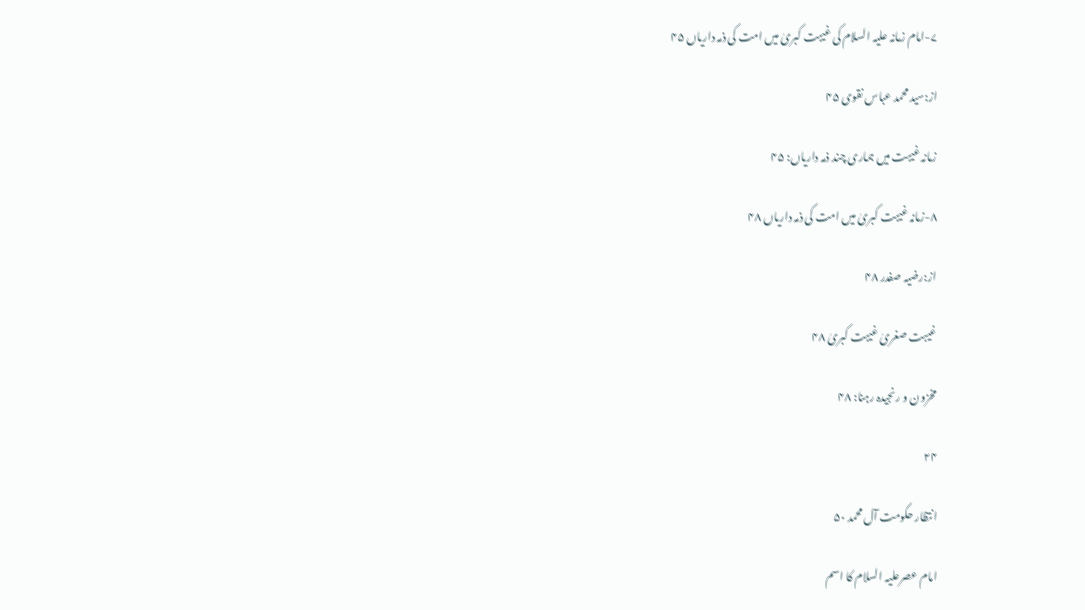۷-امام زمانہ علیہ السلام کی غیبت کبریٰ میں امت کی ذمہ داریاں ۴۵

از:سید محمد عباس نقوی ۴۵

زمانہ غیبت میں ہماری چند ذمہ داریاں: ۴۵

۸-زمانہ غیبت کبریٰ میں امت کی ذمہ داریاں ۴۸

از:رضیہ صفدر ۴۸

غیبت صغریٰ غیبت کبریٰ ۴۸

مخزون و رنجیدہ رہنا: ۴۸

۲۴

انتظار حکومت آل محمد ۵۰

امام عصرعلیہ السلام کا اسم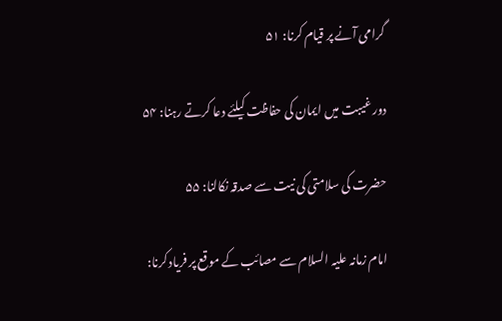گرامی آنے پر قیام کرنا: ۵۱

دور غیبت میں ایمان کی حفاظت کیلئے دعا کرتے رہنا: ۵۴

حضرت کی سلامتی کی نیت سے صدقہ نکالنا: ۵۵

امام زمانہ علیہ السلام سے مصائب کے موقع پر فریاد کرنا: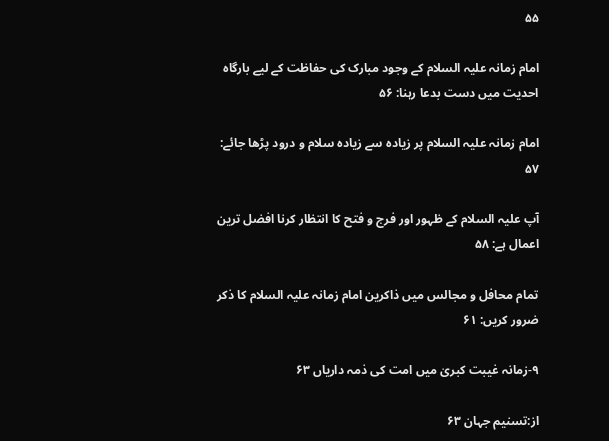۵۵

امام زمانہ علیہ السلام کے وجود مبارک کی حفاظت کے لیے بارگاہ احدیت میں دست بدعا رہنا: ۵۶

امام زمانہ علیہ السلام پر زیادہ سے زیادہ سلام و درود پڑھا جائے: ۵۷

آپ علیہ السلام کے ظہور اور فرج و فتح کا انتظار کرنا افضل ترین اعمال ہے: ۵۸

تمام محافل و مجالس میں ذاکرین امام زمانہ علیہ السلام کا ذکر ضرور کریں: ۶۱

۹-زمانہ غیبت کبریٰ میں امت کی ذمہ داریاں ۶۳

از:تسنیم جہان ۶۳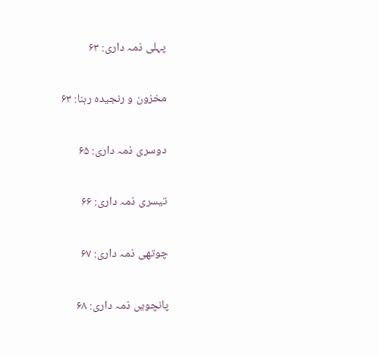پہلی ذمہ داری: ۶۳

مخزون و رنجیدہ رہنا: ۶۳

دوسری ذمہ داری: ۶۵

تیسری ذمہ داری: ۶۶

چوتھی ذمہ داری: ۶۷

پانچویں ذمہ داری: ۶۸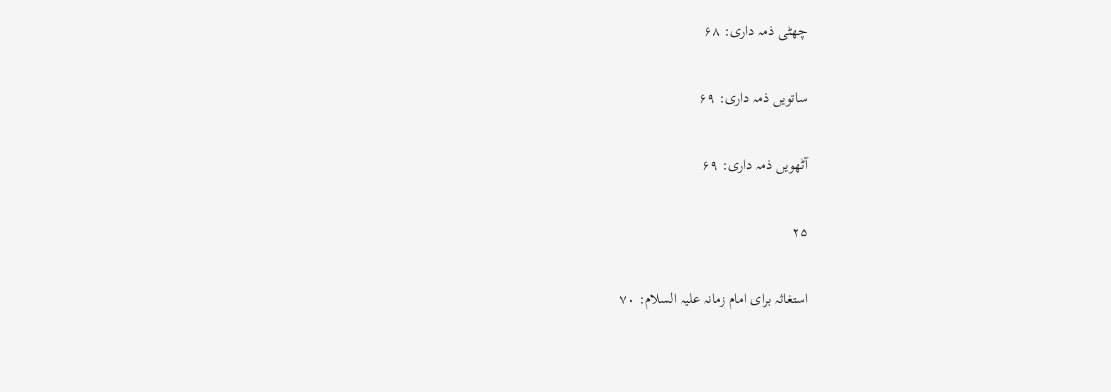چھٹی ذمہ داری: ۶۸

ساتویں ذمہ داری: ۶۹

آٹھویں ذمہ داری: ۶۹

۲۵

استغاثہ برای امام زمانہ علیہ السلام: ۷۰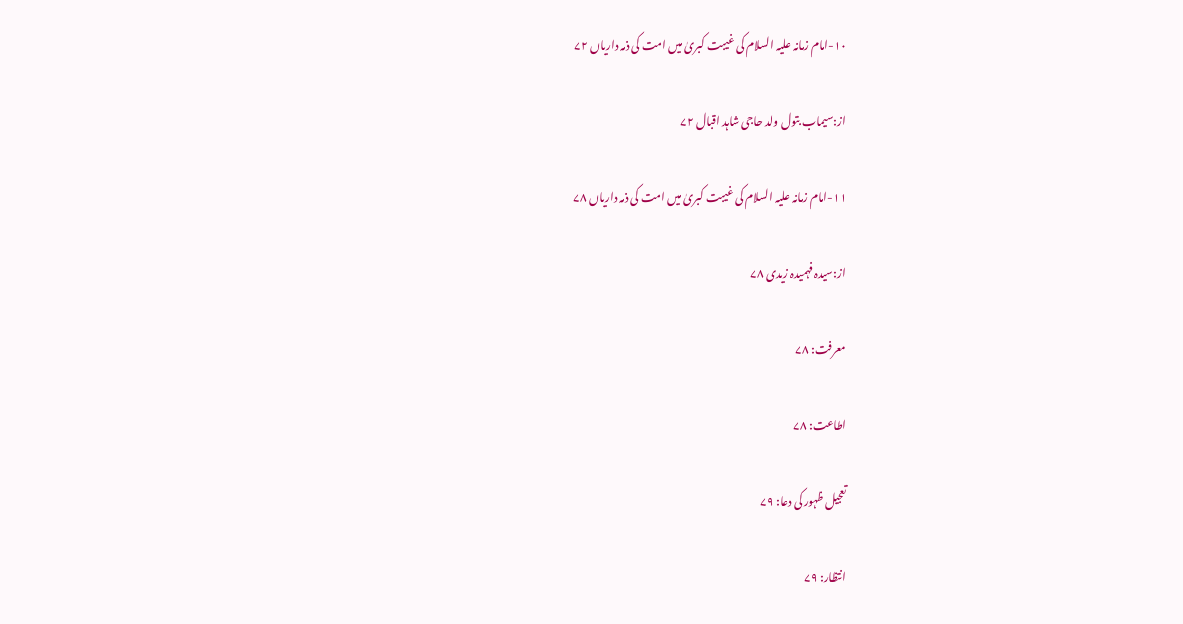۱۰-امام زمانہ علیہ السلام کی غیبت کبریٰ میں امت کی ذمہ داریاں ۷۲

از:سیماب بتول ولد حاجی شاہد اقبال ۷۲

۱۱-امام زمانہ علیہ السلام کی غیبت کبریٰ میں امت کی ذمہ داریاں ۷۸

از:سیدہ فہمیدہ زیدی ۷۸

معرفت: ۷۸

اطاعت: ۷۸

تعجیل ظہور کی دعا: ۷۹

انتظار: ۷۹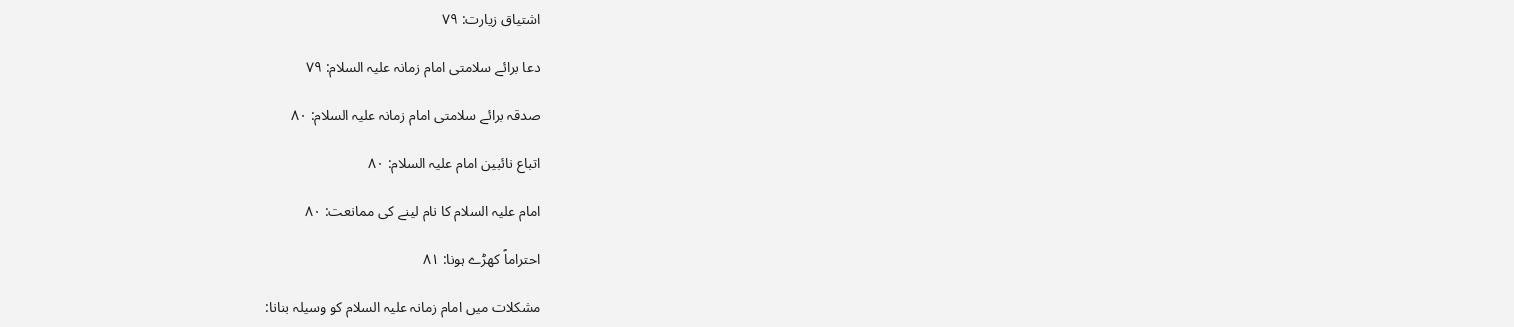اشتیاق زیارت: ۷۹

دعا برائے سلامتی امام زمانہ علیہ السلام: ۷۹

صدقہ برائے سلامتی امام زمانہ علیہ السلام: ۸۰

اتباع نائبین امام علیہ السلام: ۸۰

امام علیہ السلام کا نام لینے کی ممانعت: ۸۰

احتراماً کھڑے ہونا: ۸۱

مشکلات میں امام زمانہ علیہ السلام کو وسیلہ بنانا: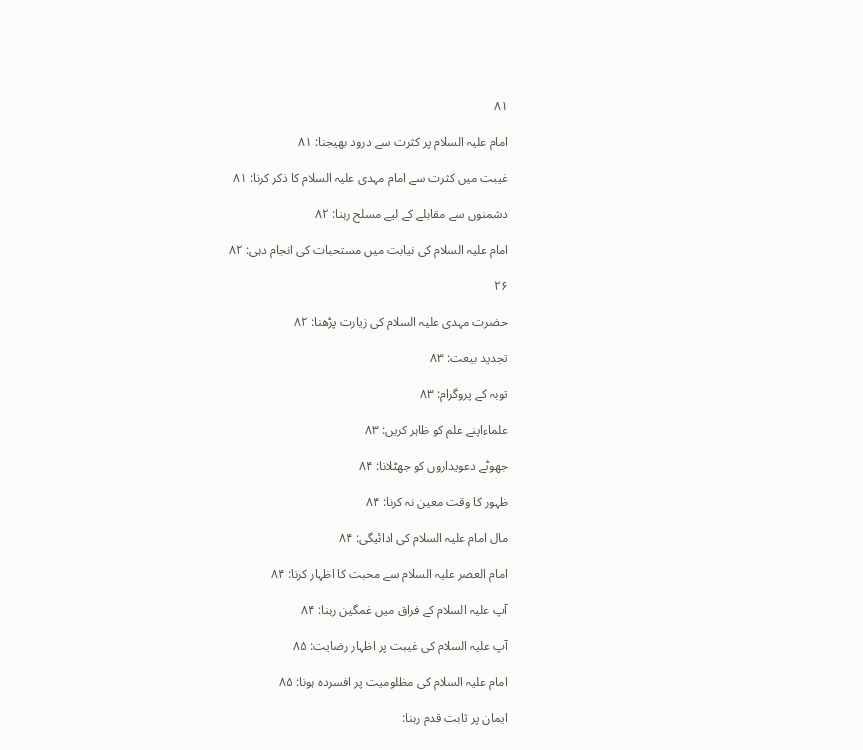۸۱

امام علیہ السلام پر کثرت سے درود بھیجنا: ۸۱

غیبت میں کثرت سے امام مہدی علیہ السلام کا ذکر کرنا: ۸۱

دشمنوں سے مقابلے کے لیے مسلح رہنا: ۸۲

امام علیہ السلام کی نیابت میں مستحبات کی انجام دہی: ۸۲

۲۶

حضرت مہدی علیہ السلام کی زیارت پڑھنا: ۸۲

تجدید بیعت: ۸۳

توبہ کے پروگرام: ۸۳

علماءاپنے علم کو ظاہر کریں: ۸۳

جھوٹے دعویداروں کو جھٹلانا: ۸۴

ظہور کا وقت معین نہ کرنا: ۸۴

مال امام علیہ السلام کی ادائیگی: ۸۴

امام العصر علیہ السلام سے محبت کا اظہار کرنا: ۸۴

آپ علیہ السلام کے فراق میں غمگین رہنا: ۸۴

آپ علیہ السلام کی غیبت پر اظہار رضایت: ۸۵

امام علیہ السلام کی مظلومیت پر افسردہ ہونا: ۸۵

ایمان پر ثابت قدم رہنا: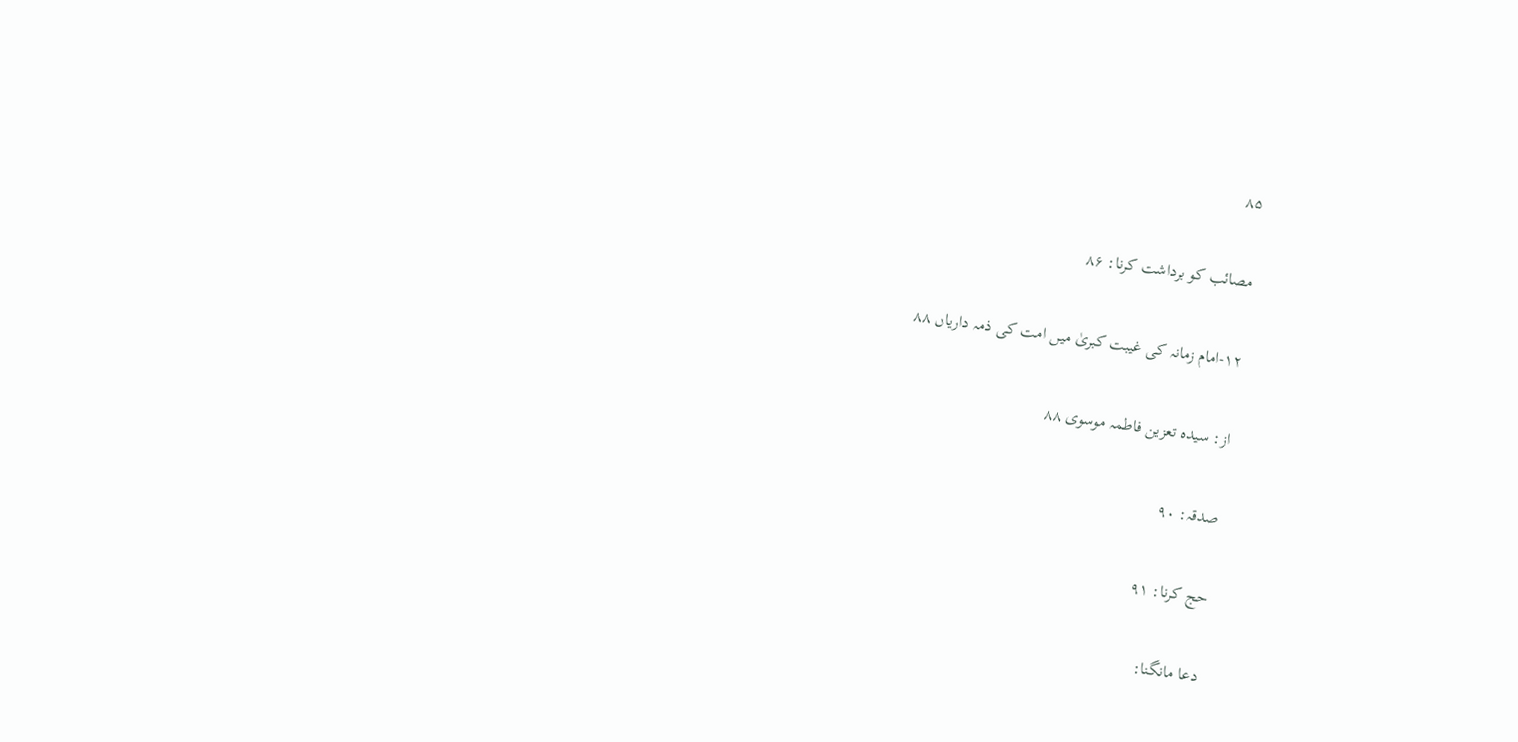۸۵

مصائب کو برداشت کرنا: ۸۶

۱۲-امام زمانہ کی غیبت کبریٰ میں امت کی ذمہ داریاں ۸۸

از: سیدہ تعزین فاطمہ موسوی ۸۸

صدقہ: ۹۰

حج کرنا: ۹۱

دعا مانگنا: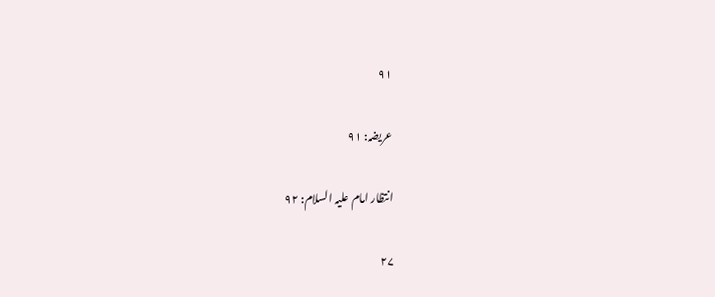۹۱

عریضہ: ۹۱

انتظار امام علیہ السلام: ۹۲

۲۷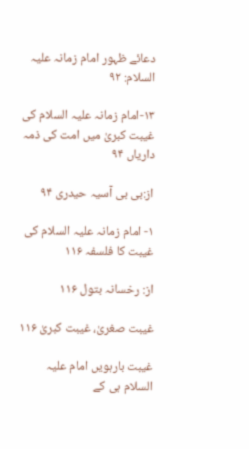دعائے ظہور امام زمانہ علیہ السلام: ۹۲

۱۳-امام زمانہ علیہ السلام کی غیبت کبریٰ میں امت کی ذمہ داریاں ۹۴

از:بی بی آسیہ حیدری ۹۴

۱- امام زمانہ علیہ السلام کی غیبت کا فلسفہ ۱۱۶

از: رخسانہ بتول ۱۱۶

غیبت صغریٰ، غیبت کبریٰ ۱۱۶

غیبت بارہویں امام علیہ السلام ہی کے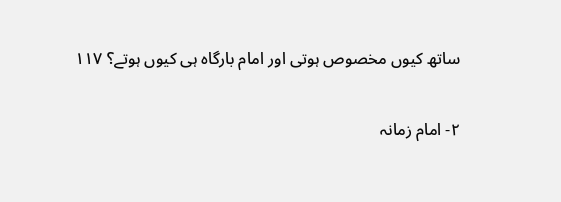ساتھ کیوں مخصوص ہوتی اور امام بارگاہ ہی کیوں ہوتے؟ ۱۱۷

۲- امام زمانہ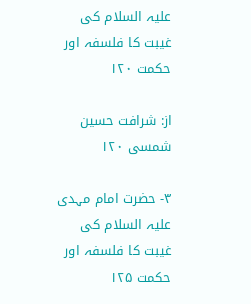علیہ السلام کی غیبت کا فلسفہ اور حکمت ۱۲۰

از: شرافت حسین شمسی ۱۲۰

۳- حضرت امام مہدی علیہ السلام کی غیبت کا فلسفہ اور حکمت ۱۲۵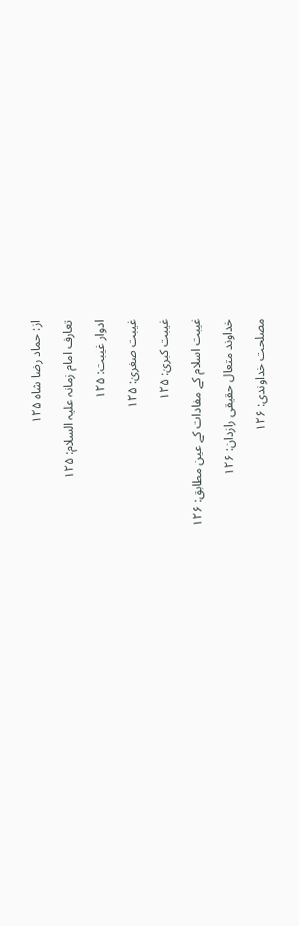از: حماد رضا شاہ ۱۲۵

تعارف امام زمانہ علیہ السلام: ۱۲۵

ادوار غیبت: ۱۲۵

غیبت صغریٰ: ۱۲۵

غیبت کبریٰ: ۱۲۵

غیبت اسلام کے مفادات کے عین مطابق: ۱۲۶

خداوند متعال حقیقی رازدان: ۱۲۶

مصلحت خداوندی: ۱۲۶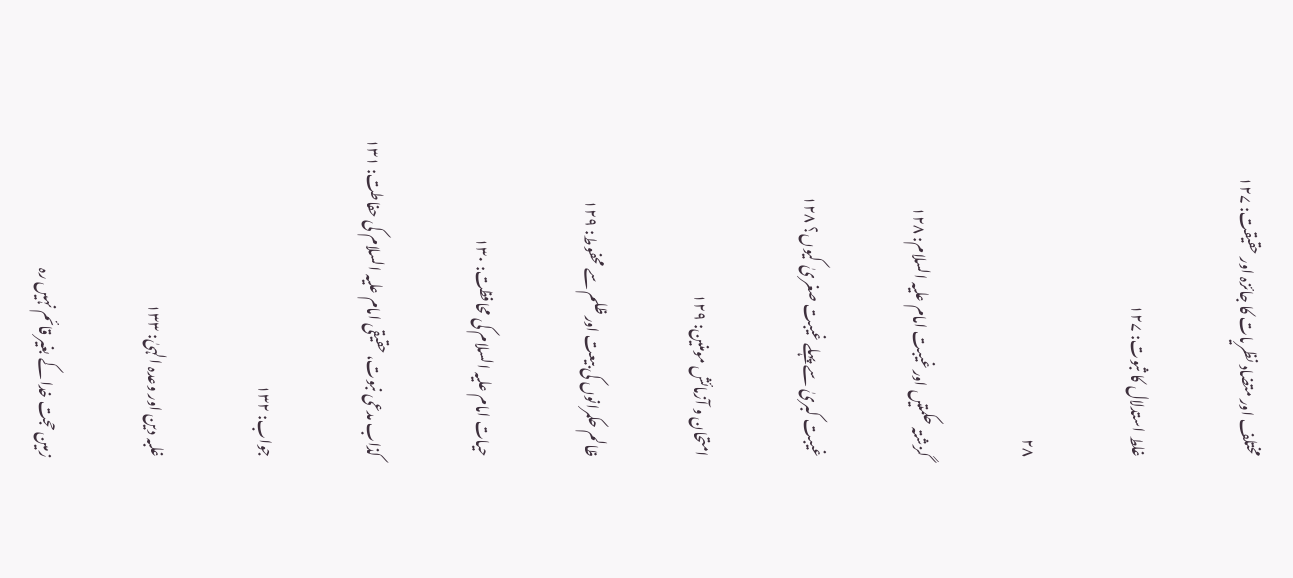مختلف اور متضاد نظریات کا جائزہ اور حقیقت: ۱۲۷

غلط استدلال کا ثبوت: ۱۲۷

۲۸

گزشتہ حکمتیں اور غیبت امام علیہ السلام: ۱۲۸

غیبت کبریٰ سے پہلے غیبت صغریٰ کیوں؟ ۱۲۸

امتحان و آزمائش مومنین: ۱۲۹

ظالم حکمرانوں کی بیعت اور ظلم سے محفوط: ۱۲۹

حیات امام علیہ السلام کی محافظت: ۱۳۰

کذاب مدعی نبوت، حقیقی امام علیہ السلام کی حفاطت: ۱۳۱

جواب: ۱۳۲

غلبہ دین اور وعدہ الہیٰ: ۱۳۳

زمین حجت خدا کے بغیر قائم نہیں رہ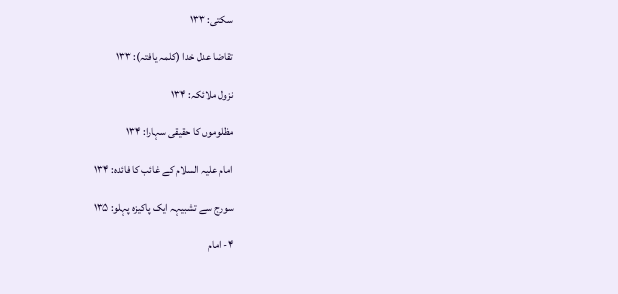سکتی: ۱۳۳

تقاضا عدل خدا (کلمہ یافتہ): ۱۳۳

نزول ملائکہ: ۱۳۴

مظلوموں کا حقیقی سہارا: ۱۳۴

امام علیہ السلام کے غائب کا فائدہ: ۱۳۴

سورج سے تشبیہہ ایک پاکیزہ پہلو: ۱۳۵

۴- امام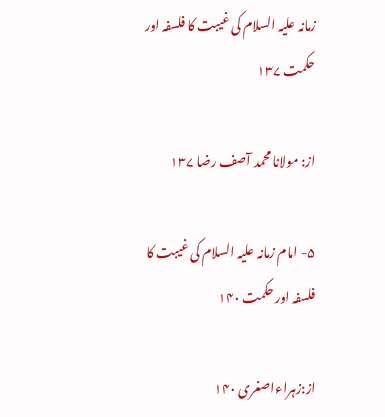زمانہ علیہ السلام کی غیبت کا فلسفہ اور حکمت ۱۳۷

از: مولانا محمد آصف رضا ۱۳۷

۵- امام زمانہ علیہ السلام کی غیبت کا فلسفہ اور حکمت ۱۴۰

از:زہراءاصغری ۱۴۰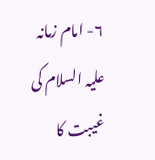۶- امام زمانہ علیہ السلام کی غیبت کا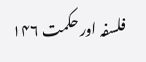فلسفہ اور حکمت ۱۴۶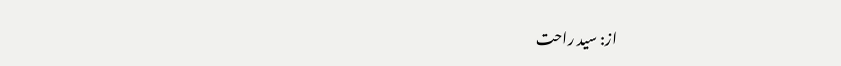از: سید راحت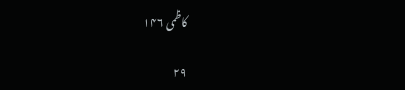کاظمی ۱۴۶

۲۹